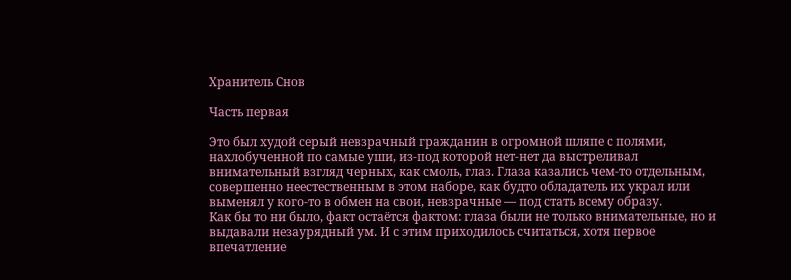Хранитель Снов

Часть первая

Это был худой серый невзрачный гражданин в огромной шляпе с полями, нахлобученной по самые уши, из-под которой нет-нет да выстреливал внимательный взгляд черных, как смоль, глаз. Глаза казались чем-то отдельным, совершенно неестественным в этом наборе, как будто обладатель их украл или выменял у кого-то в обмен на свои, невзрачные — под стать всему образу.
Как бы то ни было, факт остаётся фактом: глаза были не только внимательные, но и выдавали незаурядный ум. И с этим приходилось считаться, хотя первое впечатление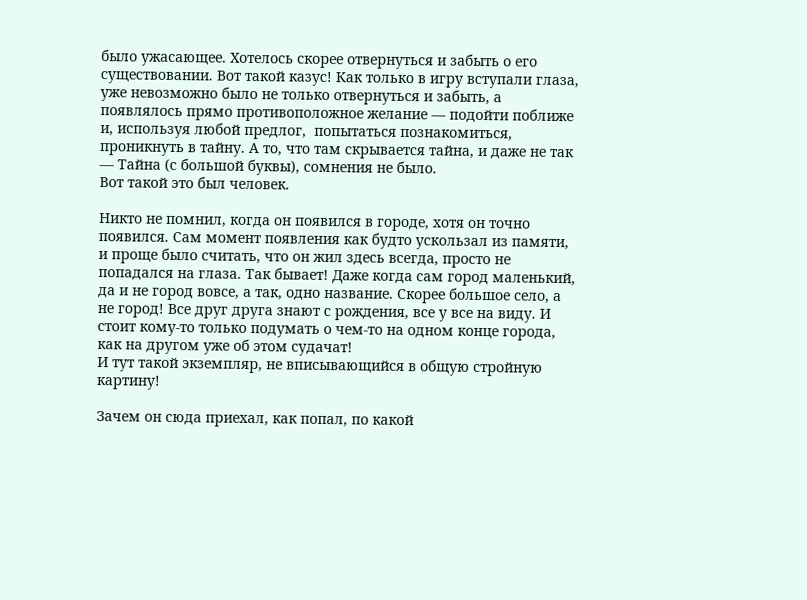было ужасающее. Хотелось скорее отвернуться и забыть о его существовании. Вот такой казус! Как только в игру вступали глаза, уже невозможно было не только отвернуться и забыть, а появлялось прямо противоположное желание — подойти поближе и, используя любой предлог,  попытаться познакомиться, проникнуть в тайну. А то, что там скрывается тайна, и даже не так — Тайна (с большой буквы), сомнения не было.
Вот такой это был человек.

Никто не помнил, когда он появился в городе, хотя он точно появился. Сам момент появления как будто ускользал из памяти, и проще было считать, что он жил здесь всегда, просто не попадался на глаза. Так бывает! Даже когда сам город маленький, да и не город вовсе, а так, одно название. Скорее большое село, а не город! Все друг друга знают с рождения, все у все на виду. И стоит кому-то только подумать о чем-то на одном конце города, как на другом уже об этом судачат!
И тут такой экземпляр, не вписывающийся в общую стройную картину!

Зачем он сюда приехал, как попал, по какой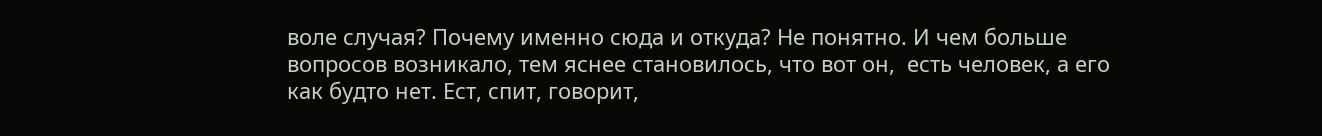воле случая? Почему именно сюда и откуда? Не понятно. И чем больше вопросов возникало, тем яснее становилось, что вот он,  есть человек, а его как будто нет. Ест, спит, говорит,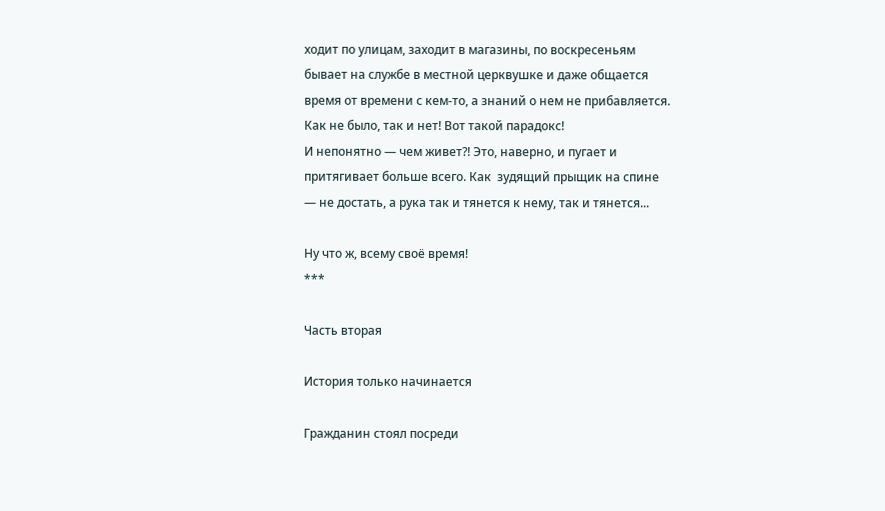ходит по улицам, заходит в магазины, по воскресеньям бывает на службе в местной церквушке и даже общается время от времени с кем-то, а знаний о нем не прибавляется. Как не было, так и нет! Вот такой парадокс!
И непонятно — чем живет?! Это, наверно, и пугает и притягивает больше всего. Как  зудящий прыщик на спине — не достать, а рука так и тянется к нему, так и тянется...

Ну что ж, всему своё время!
***

Часть вторая

История только начинается

Гражданин стоял посреди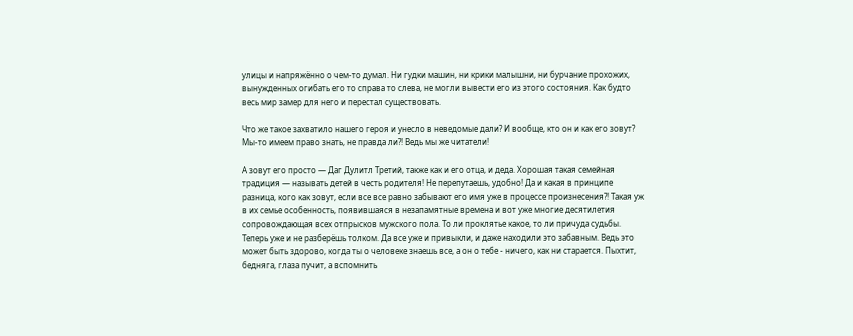улицы и напряжённо о чем-то думал. Ни гудки машин, ни крики малышни, ни бурчание прохожих, вынужденных огибать его то справа то слева, не могли вывести его из этого состояния. Как будто весь мир замер для него и перестал существовать.

Что же такое захватило нашего героя и унесло в неведомые дали? И вообще, кто он и как его зовут? Мы-то имеем право знать, не правда ли?! Ведь мы же читатели!

А зовут его просто — Даг Дулитл Третий, также как и его отца, и деда. Хорошая такая семейная традиция — называть детей в честь родителя! Не перепутаешь, удобно! Да и какая в принципе разница, кого как зовут, если все все равно забывают его имя уже в процессе произнесения?! Такая уж в их семье особенность, появившаяся в незапамятные времена и вот уже многие десятилетия сопровождающая всех отпрысков мужского пола. То ли проклятье какое, то ли причуда судьбы. Теперь уже и не разберёшь толком. Да все уже и привыкли, и даже находили это забавным. Ведь это может быть здорово, когда ты о человеке знаешь все, а он о тебе - ничего, как ни старается. Пыхтит, бедняга, глаза пучит, а вспомнить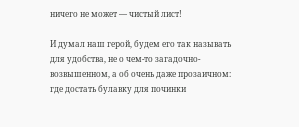ничего не может — чистый лист!

И думал наш герой, будем его так называть для удобства, не о чем-то загадочно-возвышенном, а об очень даже прозаичном: где достать булавку для починки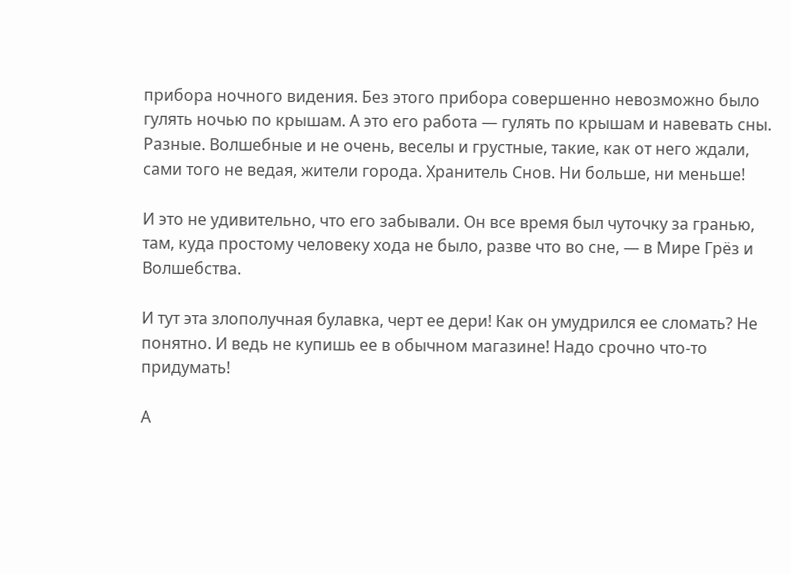прибора ночного видения. Без этого прибора совершенно невозможно было гулять ночью по крышам. А это его работа — гулять по крышам и навевать сны. Разные. Волшебные и не очень, веселы и грустные, такие, как от него ждали, сами того не ведая, жители города. Хранитель Снов. Ни больше, ни меньше!

И это не удивительно, что его забывали. Он все время был чуточку за гранью, там, куда простому человеку хода не было, разве что во сне, — в Мире Грёз и Волшебства.

И тут эта злополучная булавка, черт ее дери! Как он умудрился ее сломать? Не понятно. И ведь не купишь ее в обычном магазине! Надо срочно что-то придумать!

А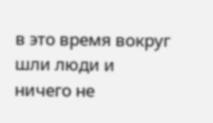в это время вокруг шли люди и ничего не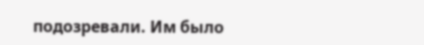подозревали. Им было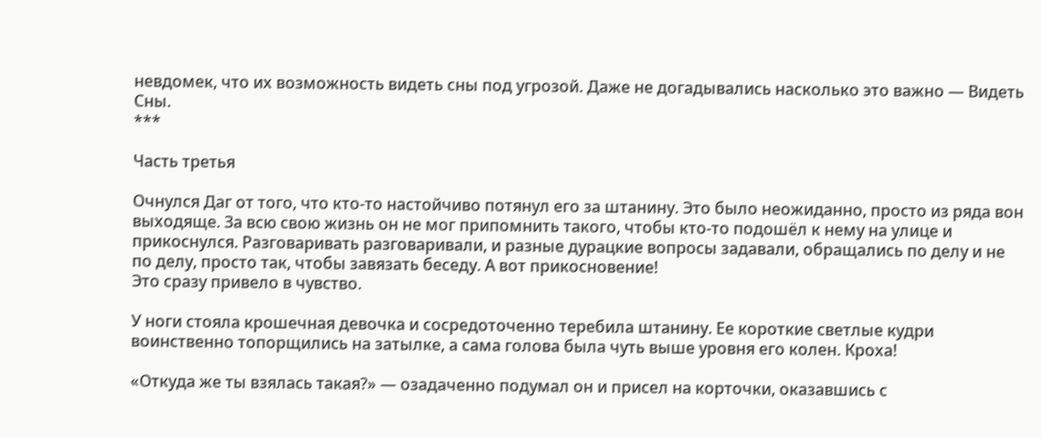невдомек, что их возможность видеть сны под угрозой. Даже не догадывались насколько это важно — Видеть Сны.
***

Часть третья

Очнулся Даг от того, что кто-то настойчиво потянул его за штанину. Это было неожиданно, просто из ряда вон выходяще. За всю свою жизнь он не мог припомнить такого, чтобы кто-то подошёл к нему на улице и прикоснулся. Разговаривать разговаривали, и разные дурацкие вопросы задавали, обращались по делу и не по делу, просто так, чтобы завязать беседу. А вот прикосновение!
Это сразу привело в чувство.

У ноги стояла крошечная девочка и сосредоточенно теребила штанину. Ее короткие светлые кудри воинственно топорщились на затылке, а сама голова была чуть выше уровня его колен. Кроха!

«Откуда же ты взялась такая?» — озадаченно подумал он и присел на корточки, оказавшись с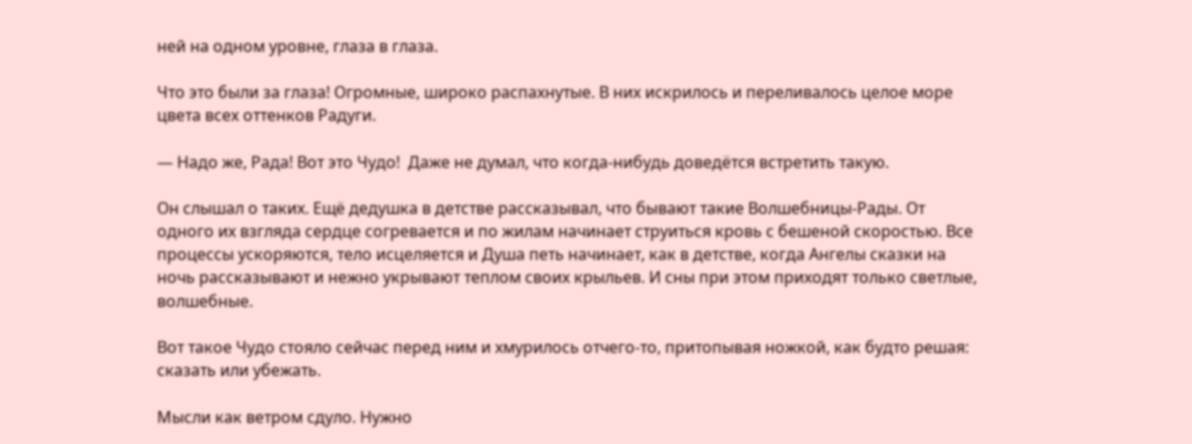ней на одном уровне, глаза в глаза.

Что это были за глаза! Огромные, широко распахнутые. В них искрилось и переливалось целое море цвета всех оттенков Радуги.

— Надо же, Рада! Вот это Чудо!  Даже не думал, что когда-нибудь доведётся встретить такую.

Он слышал о таких. Ещё дедушка в детстве рассказывал, что бывают такие Волшебницы-Рады. От одного их взгляда сердце согревается и по жилам начинает струиться кровь с бешеной скоростью. Все процессы ускоряются, тело исцеляется и Душа петь начинает, как в детстве, когда Ангелы сказки на ночь рассказывают и нежно укрывают теплом своих крыльев. И сны при этом приходят только светлые, волшебные.

Вот такое Чудо стояло сейчас перед ним и хмурилось отчего-то, притопывая ножкой, как будто решая: сказать или убежать.

Мысли как ветром сдуло. Нужно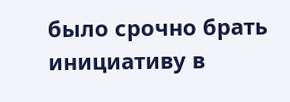было срочно брать инициативу в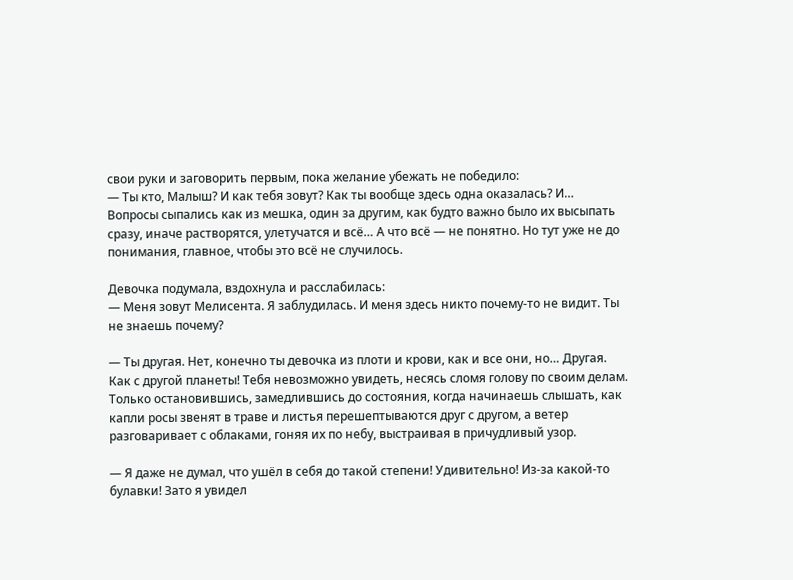свои руки и заговорить первым, пока желание убежать не победило:
— Ты кто, Малыш? И как тебя зовут? Как ты вообще здесь одна оказалась? И…
Вопросы сыпались как из мешка, один за другим, как будто важно было их высыпать сразу, иначе растворятся, улетучатся и всё… А что всё — не понятно. Но тут уже не до понимания, главное, чтобы это всё не случилось.

Девочка подумала, вздохнула и расслабилась:
— Меня зовут Мелисента. Я заблудилась. И меня здесь никто почему-то не видит. Ты не знаешь почему?

— Ты другая. Нет, конечно ты девочка из плоти и крови, как и все они, но… Другая. Как с другой планеты! Тебя невозможно увидеть, несясь сломя голову по своим делам. Только остановившись, замедлившись до состояния, когда начинаешь слышать, как капли росы звенят в траве и листья перешептываются друг с другом, а ветер разговаривает с облаками, гоняя их по небу, выстраивая в причудливый узор.

— Я даже не думал, что ушёл в себя до такой степени! Удивительно! Из-за какой-то булавки! Зато я увидел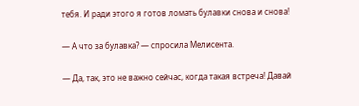тебя. И ради этого я готов ломать булавки снова и снова!

— А что за булавка? — спросила Мелисента.

— Да, так, это не важно сейчас, когда такая встреча! Давай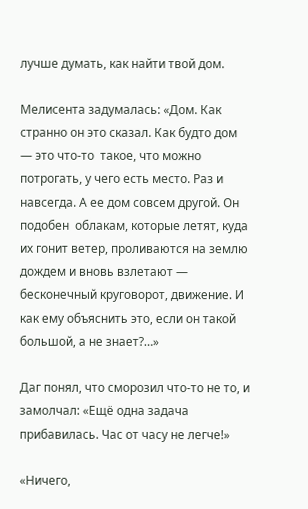лучше думать, как найти твой дом.

Мелисента задумалась: «Дом. Как странно он это сказал. Как будто дом — это что-то  такое, что можно потрогать, у чего есть место. Раз и навсегда. А ее дом совсем другой. Он подобен  облакам, которые летят, куда их гонит ветер, проливаются на землю дождем и вновь взлетают — бесконечный круговорот, движение. И как ему объяснить это, если он такой большой, а не знает?…»

Даг понял, что сморозил что-то не то, и замолчал: «Ещё одна задача прибавилась. Час от часу не легче!»

«Ничего,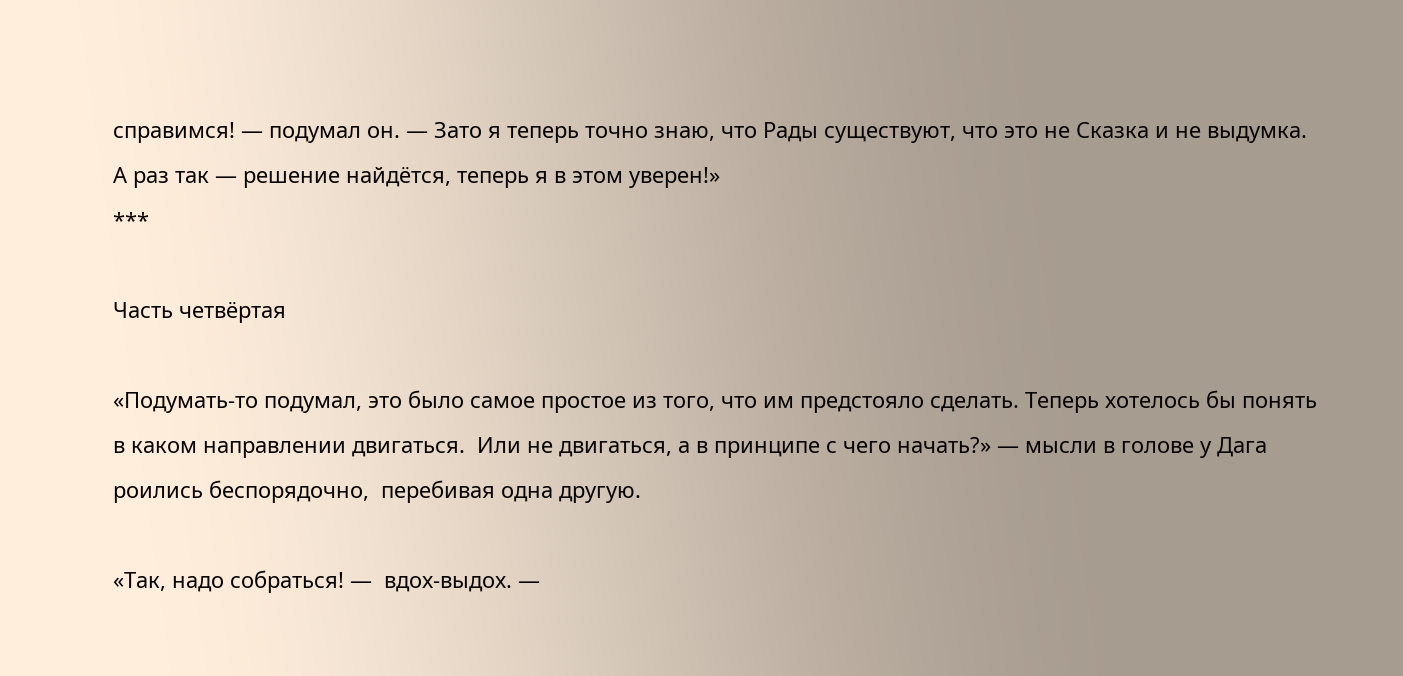справимся! — подумал он. — Зато я теперь точно знаю, что Рады существуют, что это не Сказка и не выдумка. А раз так — решение найдётся, теперь я в этом уверен!»
***

Часть четвёртая

«Подумать-то подумал, это было самое простое из того, что им предстояло сделать. Теперь хотелось бы понять в каком направлении двигаться.  Или не двигаться, а в принципе с чего начать?» — мысли в голове у Дага роились беспорядочно,  перебивая одна другую.

«Так, надо собраться! —  вдох-выдох. —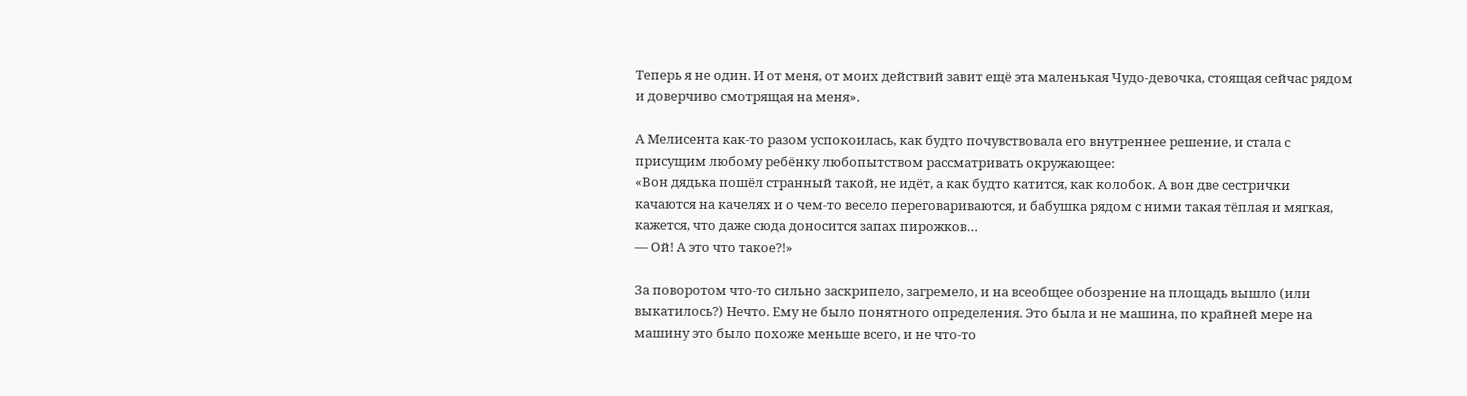Теперь я не один. И от меня, от моих действий завит ещё эта маленькая Чудо-девочка, стоящая сейчас рядом и доверчиво смотрящая на меня».

А Мелисента как-то разом успокоилась, как будто почувствовала его внутреннее решение, и стала с присущим любому ребёнку любопытством рассматривать окружающее:
«Вон дядька пошёл странный такой, не идёт, а как будто катится, как колобок. А вон две сестрички качаются на качелях и о чем-то весело переговариваются, и бабушка рядом с ними такая тёплая и мягкая, кажется, что даже сюда доносится запах пирожков…
— Ой! А это что такое?!»

За поворотом что-то сильно заскрипело, загремело, и на всеобщее обозрение на площадь вышло (или выкатилось?) Нечто. Ему не было понятного определения. Это была и не машина, по крайней мере на машину это было похоже меньше всего, и не что-то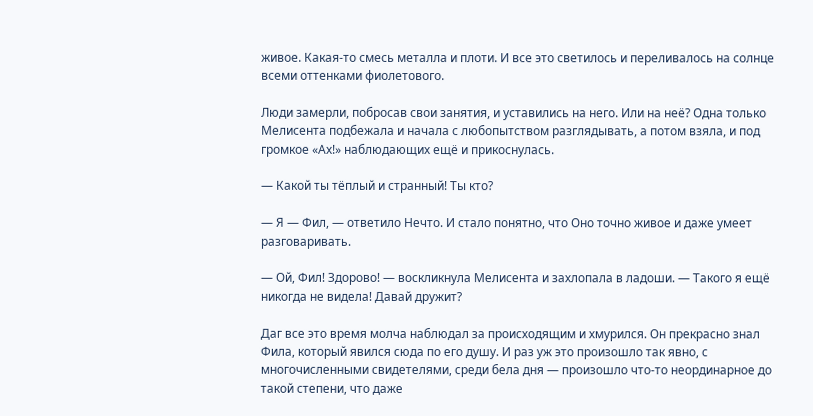живое. Какая-то смесь металла и плоти. И все это светилось и переливалось на солнце всеми оттенками фиолетового.

Люди замерли, побросав свои занятия, и уставились на него. Или на неё? Одна только Мелисента подбежала и начала с любопытством разглядывать, а потом взяла, и под громкое «Ах!» наблюдающих ещё и прикоснулась.

— Какой ты тёплый и странный! Ты кто?

— Я — Фил, — ответило Нечто. И стало понятно, что Оно точно живое и даже умеет разговаривать.

— Ой, Фил! Здорово! — воскликнула Мелисента и захлопала в ладоши. — Такого я ещё никогда не видела! Давай дружит?

Даг все это время молча наблюдал за происходящим и хмурился. Он прекрасно знал Фила, который явился сюда по его душу. И раз уж это произошло так явно, с многочисленными свидетелями, среди бела дня — произошло что-то неординарное до такой степени, что даже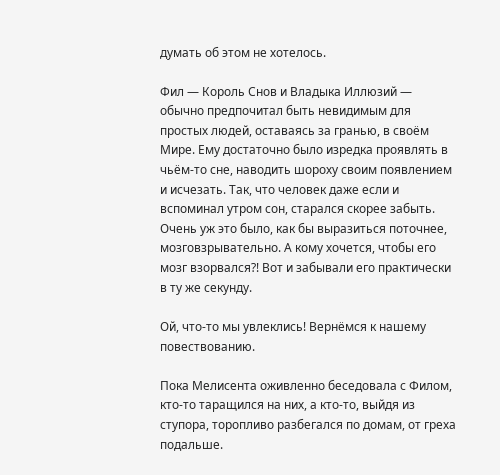думать об этом не хотелось.

Фил — Король Снов и Владыка Иллюзий — обычно предпочитал быть невидимым для простых людей, оставаясь за гранью, в своём Мире. Ему достаточно было изредка проявлять в чьём-то сне, наводить шороху своим появлением и исчезать. Так, что человек даже если и вспоминал утром сон, старался скорее забыть. Очень уж это было, как бы выразиться поточнее, мозговзрывательно. А кому хочется, чтобы его мозг взорвался?! Вот и забывали его практически в ту же секунду.

Ой, что-то мы увлеклись! Вернёмся к нашему повествованию.

Пока Мелисента оживленно беседовала с Филом, кто-то таращился на них, а кто-то, выйдя из ступора, торопливо разбегался по домам, от греха подальше.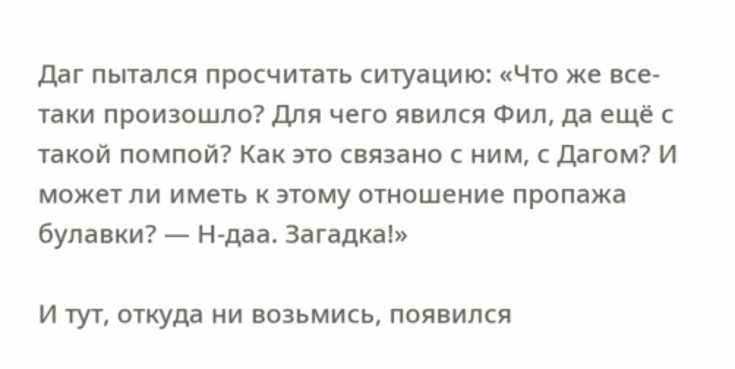Даг пытался просчитать ситуацию: «Что же все-таки произошло? Для чего явился Фил, да ещё с такой помпой? Как это связано с ним, с Дагом? И может ли иметь к этому отношение пропажа булавки? — Н-даа. Загадка!»

И тут, откуда ни возьмись, появился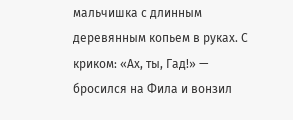мальчишка с длинным деревянным копьем в руках. С криком: «Ах, ты, Гад!» — бросился на Фила и вонзил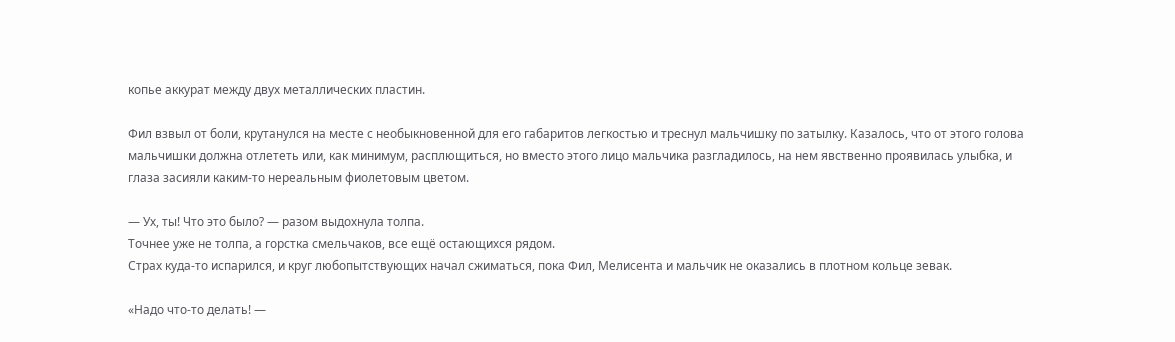копье аккурат между двух металлических пластин.

Фил взвыл от боли, крутанулся на месте с необыкновенной для его габаритов легкостью и треснул мальчишку по затылку. Казалось, что от этого голова мальчишки должна отлететь или, как минимум, расплющиться, но вместо этого лицо мальчика разгладилось, на нем явственно проявилась улыбка, и глаза засияли каким-то нереальным фиолетовым цветом.

— Ух, ты! Что это было? — разом выдохнула толпа.
Точнее уже не толпа, а горстка смельчаков, все ещё остающихся рядом.
Страх куда-то испарился, и круг любопытствующих начал сжиматься, пока Фил, Мелисента и мальчик не оказались в плотном кольце зевак.

«Надо что-то делать! —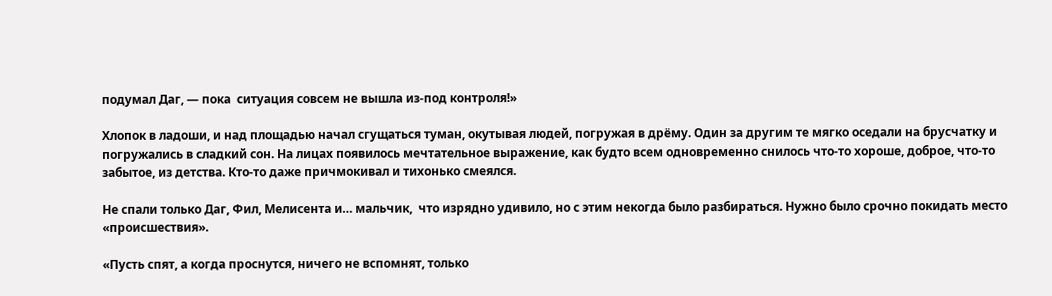подумал Даг, — пока  ситуация совсем не вышла из-под контроля!»

Хлопок в ладоши, и над площадью начал сгущаться туман, окутывая людей, погружая в дрёму. Один за другим те мягко оседали на брусчатку и погружались в сладкий сон. На лицах появилось мечтательное выражение, как будто всем одновременно снилось что-то хороше, доброе, что-то забытое, из детства. Кто-то даже причмокивал и тихонько смеялся.

Не спали только Даг, Фил, Мелисента и… мальчик,  что изрядно удивило, но с этим некогда было разбираться. Нужно было срочно покидать место «происшествия».

«Пусть спят, а когда проснутся, ничего не вспомнят, только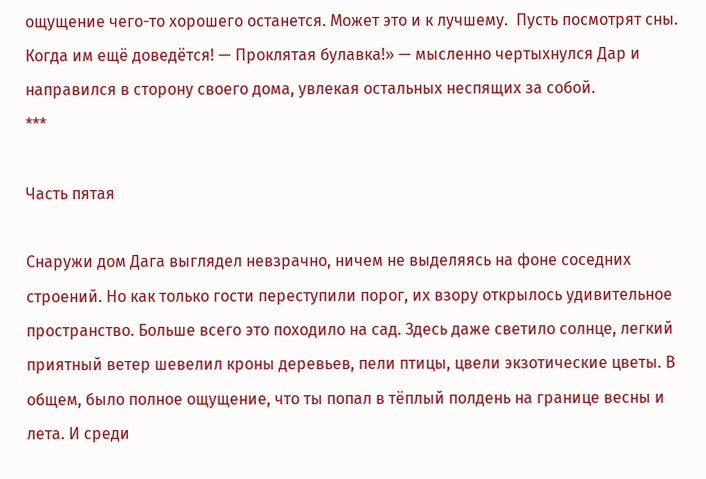ощущение чего-то хорошего останется. Может это и к лучшему.  Пусть посмотрят сны. Когда им ещё доведётся! — Проклятая булавка!» — мысленно чертыхнулся Дар и направился в сторону своего дома, увлекая остальных неспящих за собой.
***

Часть пятая

Снаружи дом Дага выглядел невзрачно, ничем не выделяясь на фоне соседних строений. Но как только гости переступили порог, их взору открылось удивительное пространство. Больше всего это походило на сад. Здесь даже светило солнце, легкий приятный ветер шевелил кроны деревьев, пели птицы, цвели экзотические цветы. В общем, было полное ощущение, что ты попал в тёплый полдень на границе весны и лета. И среди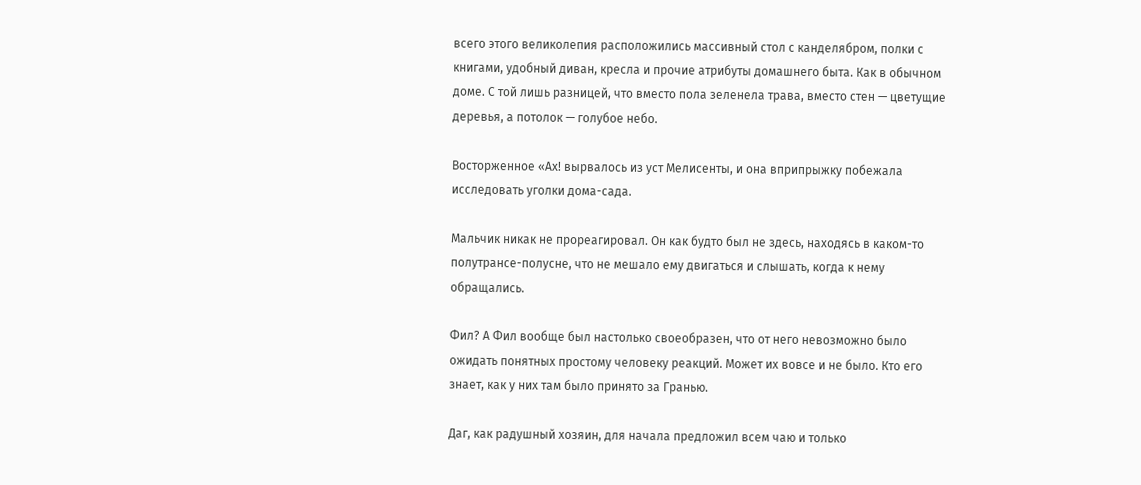всего этого великолепия расположились массивный стол с канделябром, полки с книгами, удобный диван, кресла и прочие атрибуты домашнего быта. Как в обычном доме. С той лишь разницей, что вместо пола зеленела трава, вместо стен — цветущие деревья, а потолок — голубое небо.

Восторженное «Ах! вырвалось из уст Мелисенты, и она вприпрыжку побежала исследовать уголки дома-сада.

Мальчик никак не прореагировал. Он как будто был не здесь, находясь в каком-то полутрансе-полусне, что не мешало ему двигаться и слышать, когда к нему обращались.

Фил? А Фил вообще был настолько своеобразен, что от него невозможно было ожидать понятных простому человеку реакций. Может их вовсе и не было. Кто его знает, как у них там было принято за Гранью.

Даг, как радушный хозяин, для начала предложил всем чаю и только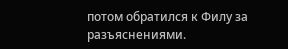потом обратился к Филу за разъяснениями.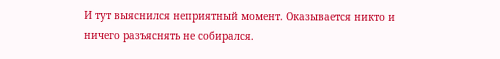И тут выяснился неприятный момент. Оказывается никто и ничего разъяснять не собирался.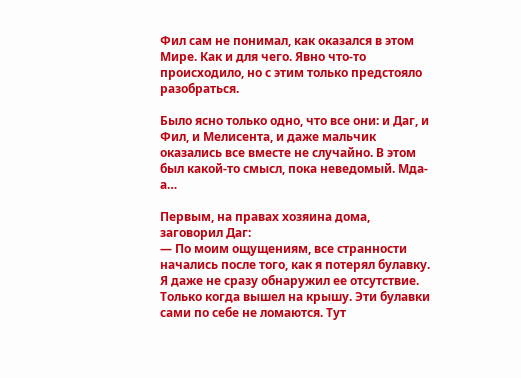Фил сам не понимал, как оказался в этом Мире. Как и для чего. Явно что-то происходило, но с этим только предстояло разобраться.

Было ясно только одно, что все они: и Даг, и Фил, и Мелисента, и даже мальчик оказались все вместе не случайно. В этом был какой-то смысл, пока неведомый. Мда-а…

Первым, на правах хозяина дома, заговорил Даг:
— По моим ощущениям, все странности начались после того, как я потерял булавку. Я даже не сразу обнаружил ее отсутствие. Только когда вышел на крышу. Эти булавки сами по себе не ломаются. Тут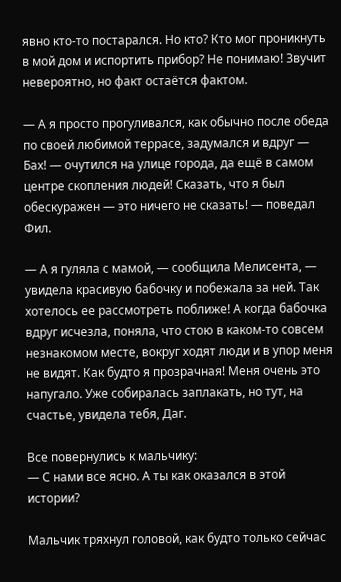явно кто-то постарался. Но кто? Кто мог проникнуть в мой дом и испортить прибор? Не понимаю! Звучит невероятно, но факт остаётся фактом.

— А я просто прогуливался, как обычно после обеда по своей любимой террасе, задумался и вдруг — Бах! — очутился на улице города, да ещё в самом центре скопления людей! Сказать, что я был обескуражен — это ничего не сказать! — поведал Фил.

— А я гуляла с мамой, — сообщила Мелисента, — увидела красивую бабочку и побежала за ней. Так хотелось ее рассмотреть поближе! А когда бабочка вдруг исчезла, поняла, что стою в каком-то совсем незнакомом месте, вокруг ходят люди и в упор меня не видят. Как будто я прозрачная! Меня очень это напугало. Уже собиралась заплакать, но тут, на счастье, увидела тебя, Даг.

Все повернулись к мальчику:
— С нами все ясно. А ты как оказался в этой истории?

Мальчик тряхнул головой, как будто только сейчас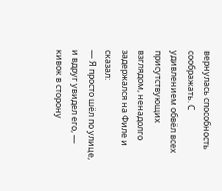вернулась способность соображать. С удивлением обвёл всех присутствующих взглядом, ненадолго задержался на Филе и сказал:
— Я просто шёл по улице, и вдруг увидел его, — кивок в сторону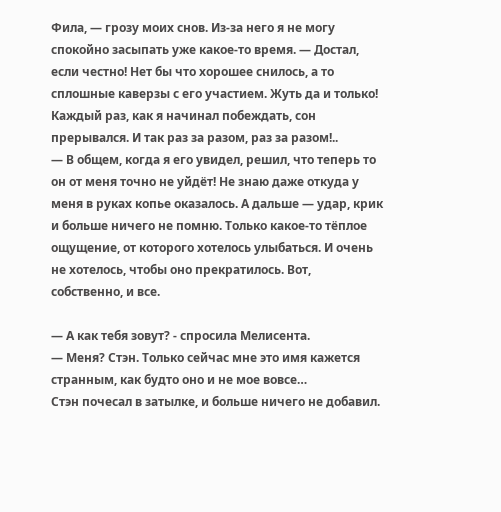Фила, — грозу моих снов. Из-за него я не могу спокойно засыпать уже какое-то время. — Достал, если честно! Нет бы что хорошее снилось, а то сплошные каверзы с его участием. Жуть да и только! Каждый раз, как я начинал побеждать, сон прерывался. И так раз за разом, раз за разом!..
— В общем, когда я его увидел, решил, что теперь то он от меня точно не уйдёт! Не знаю даже откуда у меня в руках копье оказалось. А дальше — удар, крик и больше ничего не помню. Только какое-то тёплое ощущение, от которого хотелось улыбаться. И очень не хотелось, чтобы оно прекратилось. Вот, собственно, и все.

— А как тебя зовут? - спросила Мелисента.
— Меня? Стэн. Только сейчас мне это имя кажется странным, как будто оно и не мое вовсе…
Стэн почесал в затылке, и больше ничего не добавил.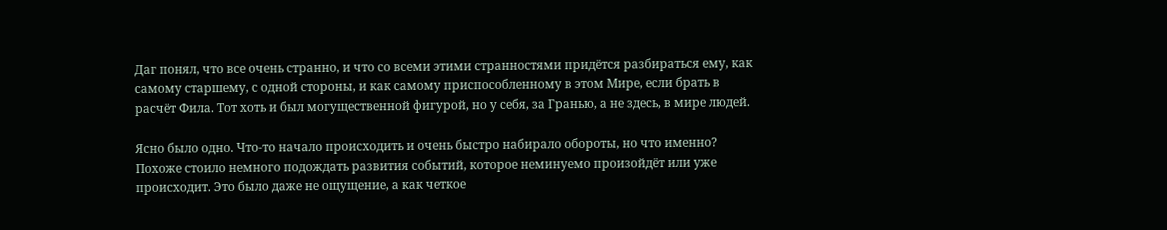Даг понял, что все очень странно, и что со всеми этими странностями придётся разбираться ему, как самому старшему, с одной стороны, и как самому приспособленному в этом Мире, если брать в расчёт Фила. Тот хоть и был могущественной фигурой, но у себя, за Гранью, а не здесь, в мире людей.

Ясно было одно. Что-то начало происходить и очень быстро набирало обороты, но что именно? Похоже стоило немного подождать развития событий, которое неминуемо произойдёт или уже происходит. Это было даже не ощущение, а как четкое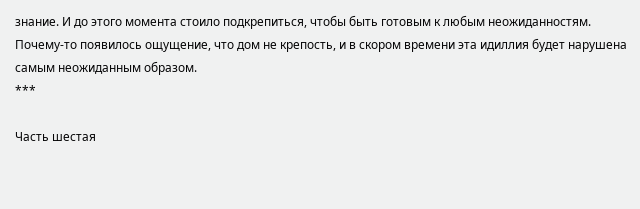знание. И до этого момента стоило подкрепиться, чтобы быть готовым к любым неожиданностям.
Почему-то появилось ощущение, что дом не крепость, и в скором времени эта идиллия будет нарушена самым неожиданным образом.
***

Часть шестая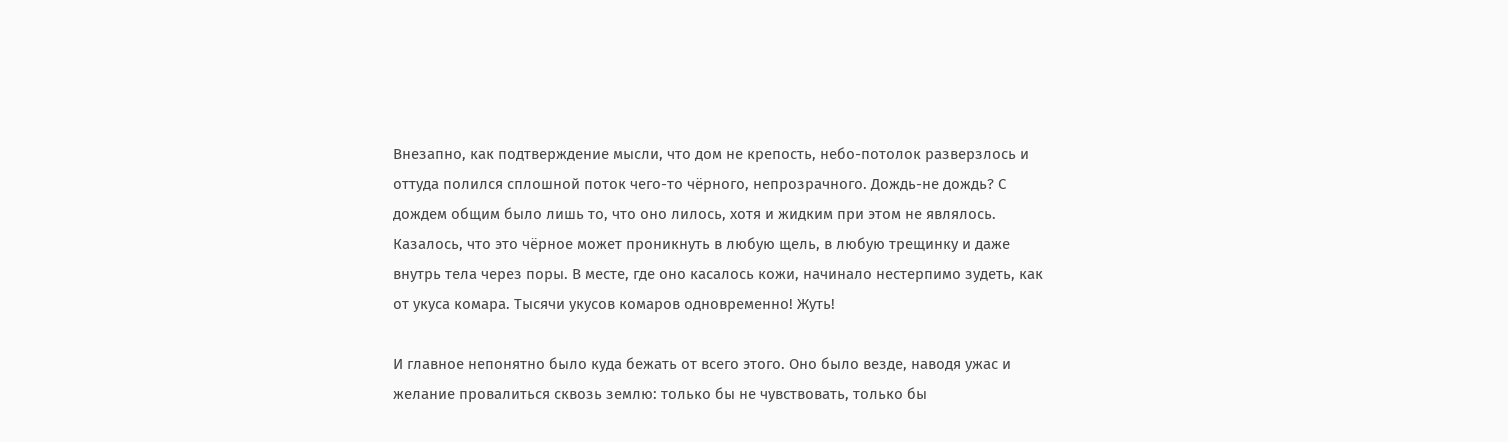Внезапно, как подтверждение мысли, что дом не крепость, небо-потолок разверзлось и оттуда полился сплошной поток чего-то чёрного, непрозрачного. Дождь-не дождь? С дождем общим было лишь то, что оно лилось, хотя и жидким при этом не являлось. Казалось, что это чёрное может проникнуть в любую щель, в любую трещинку и даже внутрь тела через поры. В месте, где оно касалось кожи, начинало нестерпимо зудеть, как от укуса комара. Тысячи укусов комаров одновременно! Жуть!

И главное непонятно было куда бежать от всего этого. Оно было везде, наводя ужас и желание провалиться сквозь землю: только бы не чувствовать, только бы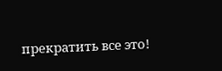прекратить все это!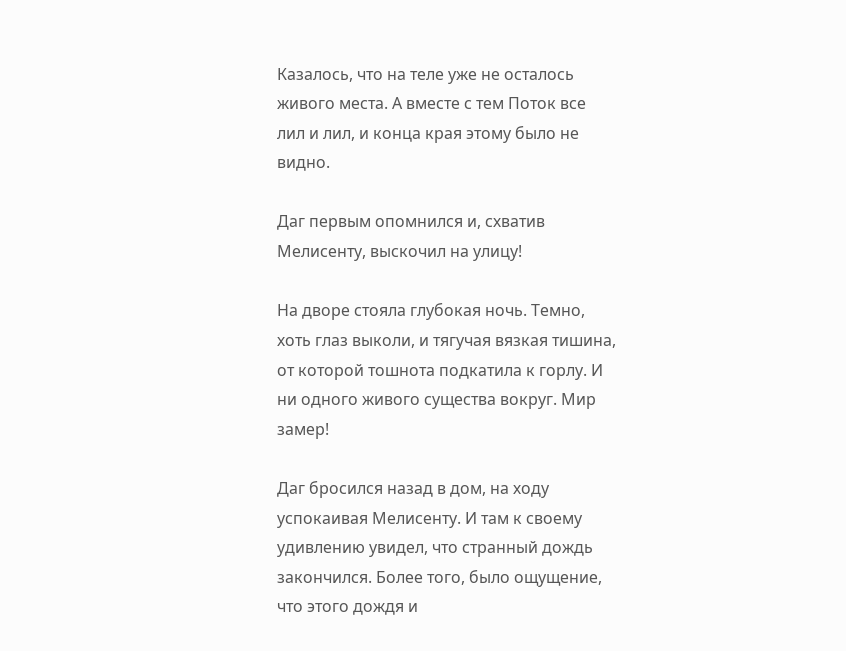Казалось, что на теле уже не осталось живого места. А вместе с тем Поток все лил и лил, и конца края этому было не видно.

Даг первым опомнился и, схватив Мелисенту, выскочил на улицу!

На дворе стояла глубокая ночь. Темно, хоть глаз выколи, и тягучая вязкая тишина, от которой тошнота подкатила к горлу. И ни одного живого существа вокруг. Мир замер!

Даг бросился назад в дом, на ходу успокаивая Мелисенту. И там к своему удивлению увидел, что странный дождь закончился. Более того, было ощущение, что этого дождя и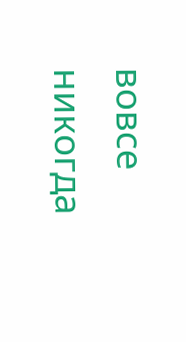вовсе никогда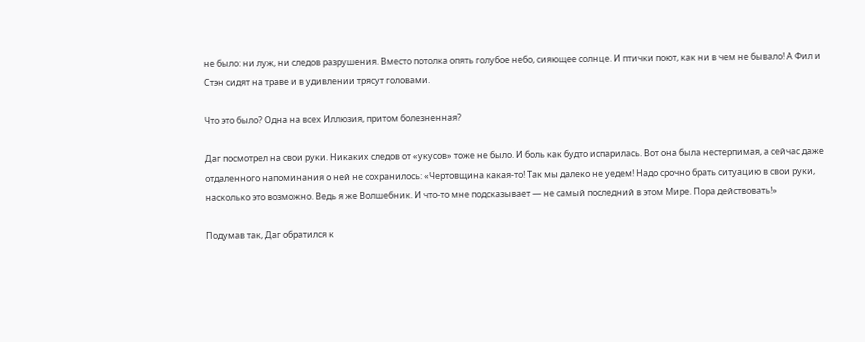не было: ни луж, ни следов разрушения. Вместо потолка опять голубое небо, сияющее солнце. И птички поют, как ни в чем не бывало! А Фил и Стэн сидят на траве и в удивлении трясут головами.

Что это было? Одна на всех Иллюзия, притом болезненная?

Даг посмотрел на свои руки. Никаких следов от «укусов» тоже не было. И боль как будто испарилась. Вот она была нестерпимая, а сейчас даже отдаленного напоминания о ней не сохранилось: «Чертовщина какая-то! Так мы далеко не уедем! Надо срочно брать ситуацию в свои руки, насколько это возможно. Ведь я же Волшебник. И что-то мне подсказывает — не самый последний в этом Мире. Пора действовать!»

Подумав так, Даг обратился к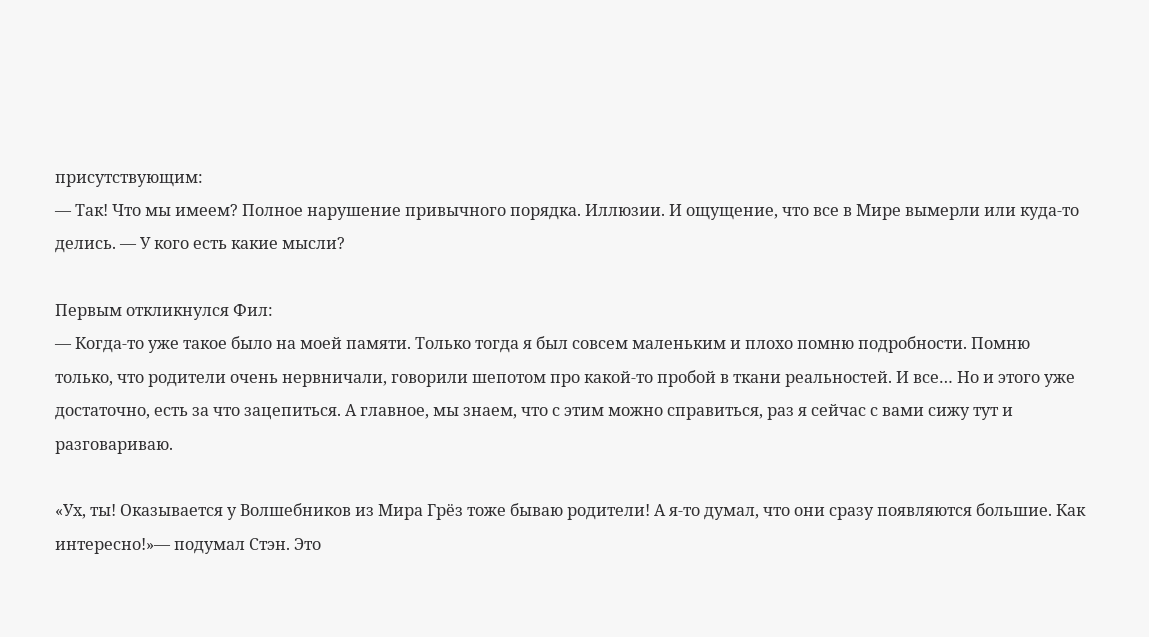присутствующим:
— Так! Что мы имеем? Полное нарушение привычного порядка. Иллюзии. И ощущение, что все в Мире вымерли или куда-то делись. — У кого есть какие мысли?

Первым откликнулся Фил:
— Когда-то уже такое было на моей памяти. Только тогда я был совсем маленьким и плохо помню подробности. Помню только, что родители очень нервничали, говорили шепотом про какой-то пробой в ткани реальностей. И все… Но и этого уже достаточно, есть за что зацепиться. А главное, мы знаем, что с этим можно справиться, раз я сейчас с вами сижу тут и разговариваю.

«Ух, ты! Оказывается у Волшебников из Мира Грёз тоже бываю родители! А я-то думал, что они сразу появляются большие. Как интересно!»— подумал Стэн. Это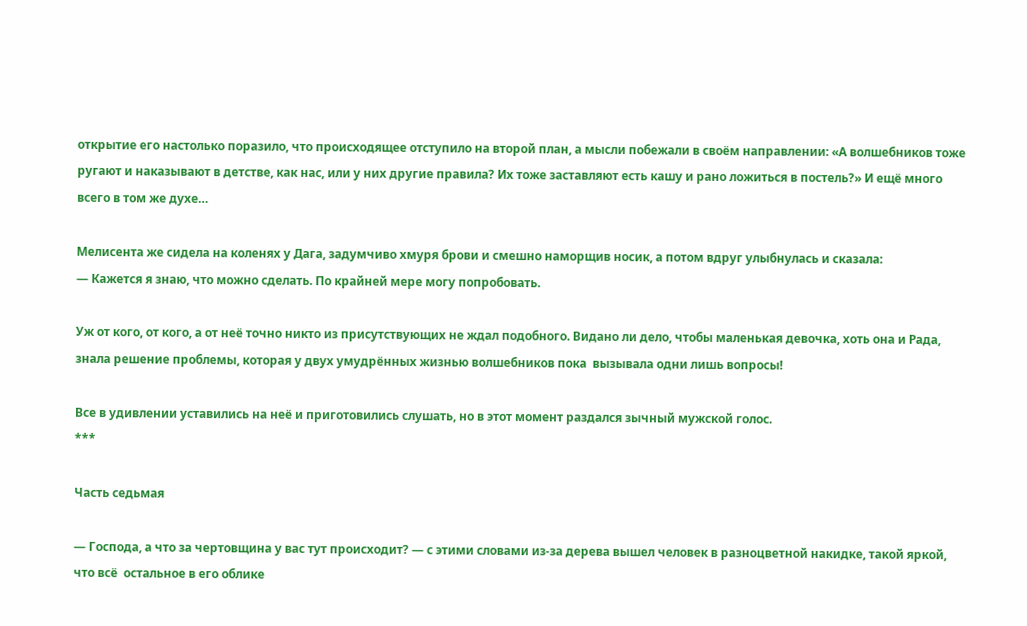открытие его настолько поразило, что происходящее отступило на второй план, а мысли побежали в своём направлении: «А волшебников тоже ругают и наказывают в детстве, как нас, или у них другие правила? Их тоже заставляют есть кашу и рано ложиться в постель?» И ещё много всего в том же духе…

Мелисента же сидела на коленях у Дага, задумчиво хмуря брови и смешно наморщив носик, а потом вдруг улыбнулась и сказала:
— Кажется я знаю, что можно сделать. По крайней мере могу попробовать.

Уж от кого, от кого, а от неё точно никто из присутствующих не ждал подобного. Видано ли дело, чтобы маленькая девочка, хоть она и Рада, знала решение проблемы, которая у двух умудрённых жизнью волшебников пока  вызывала одни лишь вопросы!

Все в удивлении уставились на неё и приготовились слушать, но в этот момент раздался зычный мужской голос.
***

Часть седьмая

— Господа, а что за чертовщина у вас тут происходит? — с этими словами из-за дерева вышел человек в разноцветной накидке, такой яркой, что всё  остальное в его облике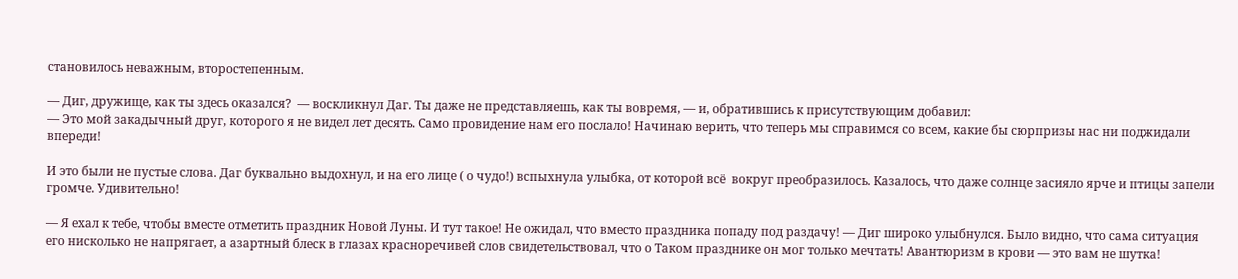становилось неважным, второстепенным.

— Диг, дружище, как ты здесь оказался?  — воскликнул Даг. Ты даже не представляешь, как ты вовремя, — и, обратившись к присутствующим добавил:
— Это мой закадычный друг, которого я не видел лет десять. Само провидение нам его послало! Начинаю верить, что теперь мы справимся со всем, какие бы сюрпризы нас ни поджидали впереди!

И это были не пустые слова. Даг буквально выдохнул, и на его лице ( о чудо!) вспыхнула улыбка, от которой всё  вокруг преобразилось. Казалось, что даже солнце засияло ярче и птицы запели громче. Удивительно!

— Я ехал к тебе, чтобы вместе отметить праздник Новой Луны. И тут такое! Не ожидал, что вместо праздника попаду под раздачу! — Диг широко улыбнулся. Было видно, что сама ситуация его нисколько не напрягает, а азартный блеск в глазах красноречивей слов свидетельствовал, что о Таком празднике он мог только мечтать! Авантюризм в крови — это вам не шутка!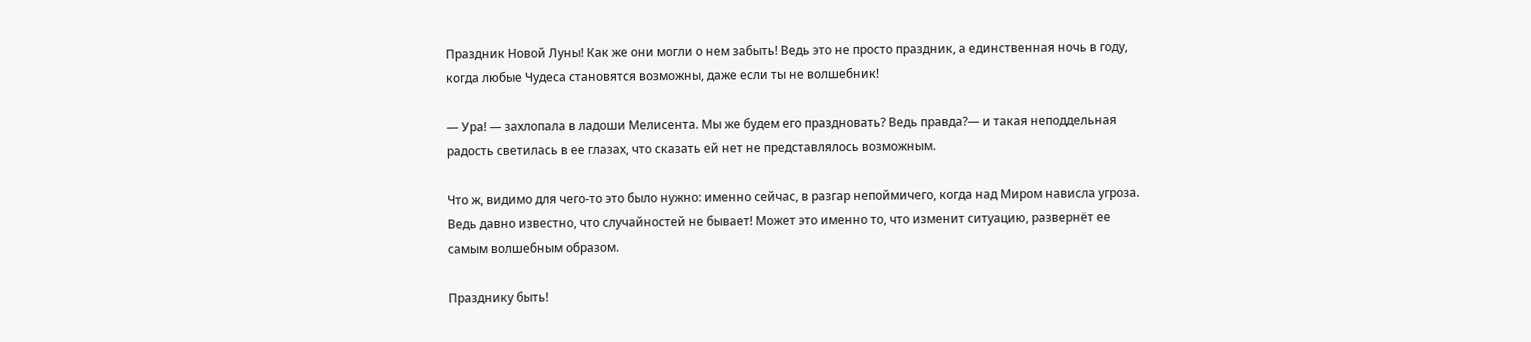Праздник Новой Луны! Как же они могли о нем забыть! Ведь это не просто праздник, а единственная ночь в году, когда любые Чудеса становятся возможны, даже если ты не волшебник!

— Ура! — захлопала в ладоши Мелисента. Мы же будем его праздновать? Ведь правда?— и такая неподдельная радость светилась в ее глазах, что сказать ей нет не представлялось возможным.

Что ж, видимо для чего-то это было нужно: именно сейчас, в разгар непоймичего, когда над Миром нависла угроза. Ведь давно известно, что случайностей не бывает! Может это именно то, что изменит ситуацию, развернёт ее самым волшебным образом.

Празднику быть!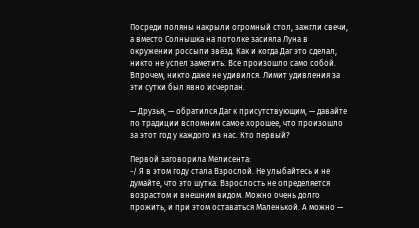Посреди поляны накрыли огромный стол, зажгли свечи, а вместо Солнышка на потолке засияла Луна в окружении россыпи звёзд. Как и когда Даг это сделал, никто не успел заметить. Все произошло само собой. Впрочем, никто даже не удивился. Лимит удивления за эти сутки был явно исчерпан.

— Друзья, — обратился Даг к присутствующим, — давайте по традиции вспомним самое хорошее, что произошло за этот год у каждого из нас. Кто первый?

Первой заговорила Мелисента:
-/ Я в этом году стала Взрослой. Не улыбайтесь и не думайте, что это шутка. Взрослость не определяется возрастом и внешним видом. Можно очень долго прожить, и при этом оставаться Маленькой. А можно —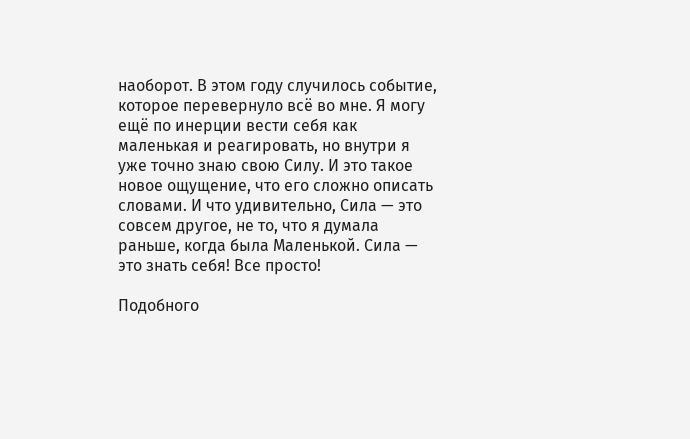наоборот. В этом году случилось событие, которое перевернуло всё во мне. Я могу ещё по инерции вести себя как маленькая и реагировать, но внутри я уже точно знаю свою Силу. И это такое новое ощущение, что его сложно описать словами. И что удивительно, Сила — это совсем другое, не то, что я думала раньше, когда была Маленькой. Сила — это знать себя! Все просто!

Подобного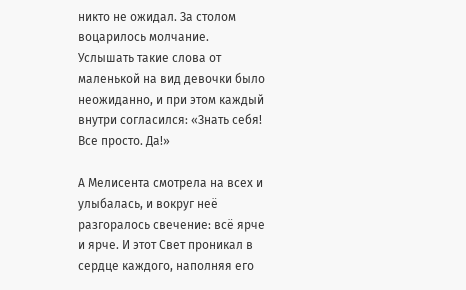никто не ожидал. За столом воцарилось молчание. Услышать такие слова от маленькой на вид девочки было неожиданно, и при этом каждый внутри согласился: «Знать себя! Все просто. Да!»

А Мелисента смотрела на всех и улыбалась, и вокруг неё разгоралось свечение: всё ярче и ярче. И этот Свет проникал в сердце каждого, наполняя его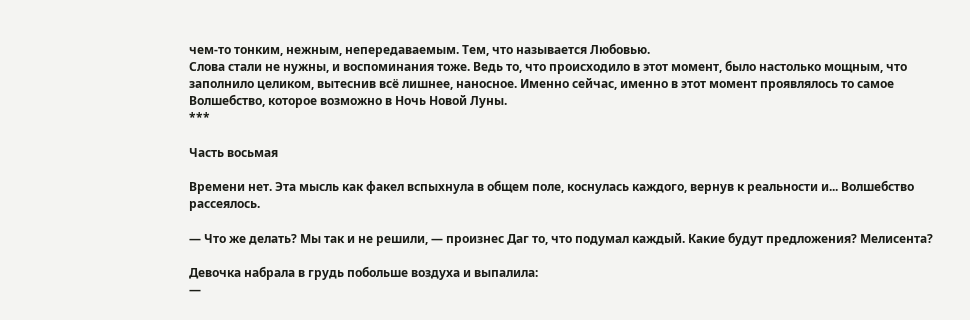чем-то тонким, нежным, непередаваемым. Тем, что называется Любовью.
Слова стали не нужны, и воспоминания тоже. Ведь то, что происходило в этот момент, было настолько мощным, что заполнило целиком, вытеснив всё лишнее, наносное. Именно сейчас, именно в этот момент проявлялось то самое Волшебство, которое возможно в Ночь Новой Луны.
***

Часть восьмая

Времени нет. Эта мысль как факел вспыхнула в общем поле, коснулась каждого, вернув к реальности и... Волшебство рассеялось.

— Что же делать? Мы так и не решили, — произнес Даг то, что подумал каждый. Какие будут предложения? Мелисента?

Девочка набрала в грудь побольше воздуха и выпалила:
—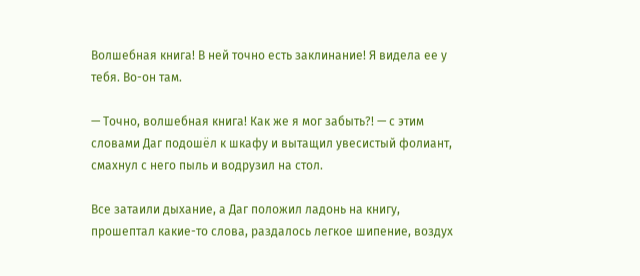Волшебная книга! В ней точно есть заклинание! Я видела ее у тебя. Во-он там.

— Точно, волшебная книга! Как же я мог забыть?! — с этим словами Даг подошёл к шкафу и вытащил увесистый фолиант, смахнул с него пыль и водрузил на стол.

Все затаили дыхание, а Даг положил ладонь на книгу, прошептал какие-то слова, раздалось легкое шипение, воздух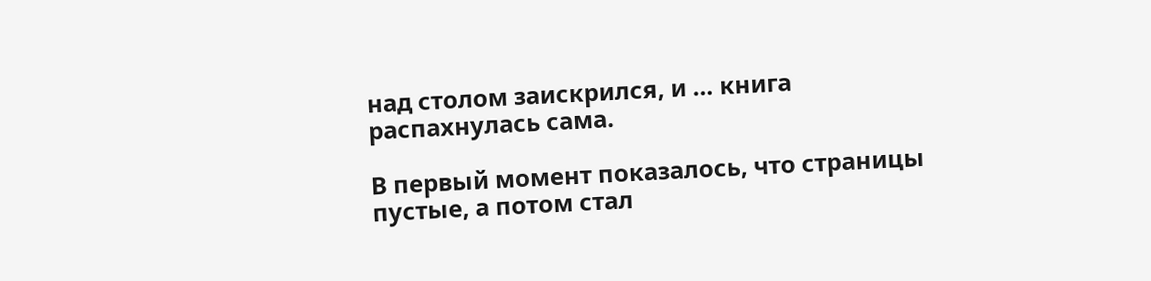над столом заискрился, и … книга распахнулась сама.

В первый момент показалось, что страницы пустые, а потом стал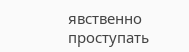явственно проступать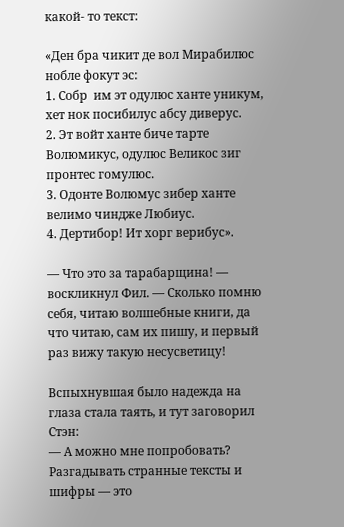какой- то текст:

«Ден бра чикит де вол Мирабилюс нобле фокут эс:
1. Собр  им эт одулюс ханте уникум, хет нок посибилус абсу диверус.
2. Эт войт ханте биче тарте Волюмикус, одулюс Великос зиг пронтес гомулюс.
3. Одонте Волюмус зибер ханте велимо чиндже Любиус.
4. Дертибор! Ит хорг верибус».

— Что это за тарабарщина! — воскликнул Фил. — Сколько помню себя, читаю волшебные книги, да что читаю, сам их пишу, и первый раз вижу такую несусветицу!

Вспыхнувшая было надежда на глаза стала таять, и тут заговорил Стэн:
— А можно мне попробовать? Разгадывать странные тексты и шифры — это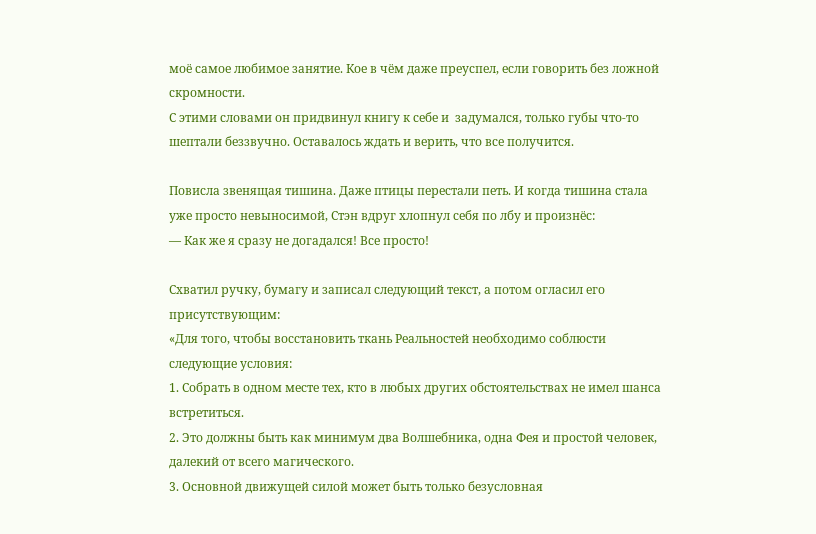моё самое любимое занятие. Кое в чём даже преуспел, если говорить без ложной скромности.
С этими словами он придвинул книгу к себе и  задумался, только губы что-то шептали беззвучно. Оставалось ждать и верить, что все получится.

Повисла звенящая тишина. Даже птицы перестали петь. И когда тишина стала уже просто невыносимой, Стэн вдруг хлопнул себя по лбу и произнёс:
— Как же я сразу не догадался! Все просто!

Схватил ручку, бумагу и записал следующий текст, а потом огласил его присутствующим:
«Для того, чтобы восстановить ткань Реальностей необходимо соблюсти следующие условия:
1. Собрать в одном месте тех, кто в любых других обстоятельствах не имел шанса встретиться.
2. Это должны быть как минимум два Волшебника, одна Фея и простой человек, далекий от всего магического.
3. Основной движущей силой может быть только безусловная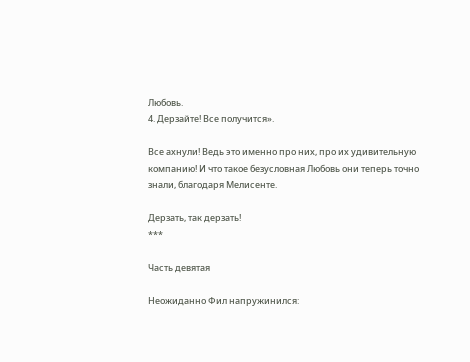Любовь.
4. Дерзайте! Все получится».

Все ахнули! Ведь это именно про них, про их удивительную компанию! И что такое безусловная Любовь они теперь точно знали, благодаря Мелисенте.

Дерзать, так дерзать!
***

Часть девятая

Неожиданно Фил напружинился: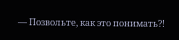— Позвольте, как это понимать?!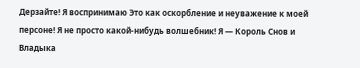Дерзайте! Я воспринимаю Это как оскорбление и неуважение к моей персоне! Я не просто какой-нибудь волшебник! Я — Король Снов и Владыка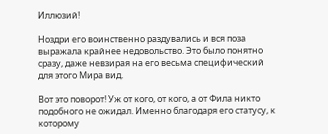Иллюзий!

Ноздри его воинственно раздувались и вся поза выражала крайнее недовольство. Это было понятно сразу, даже невзирая на его весьма специфический для этого Мира вид.

Вот это поворот! Уж от кого, от кого, а от Фила никто подобного не ожидал. Именно благодаря его статусу, к которому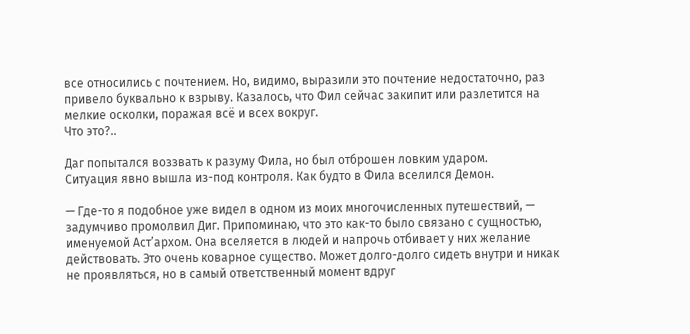все относились с почтением. Но, видимо, выразили это почтение недостаточно, раз привело буквально к взрыву. Казалось, что Фил сейчас закипит или разлетится на мелкие осколки, поражая всё и всех вокруг.
Что это?..

Даг попытался воззвать к разуму Фила, но был отброшен ловким ударом.
Ситуация явно вышла из-под контроля. Как будто в Фила вселился Демон.

— Где-то я подобное уже видел в одном из моих многочисленных путешествий, — задумчиво промолвил Диг. Припоминаю, что это как-то было связано с сущностью, именуемой Аст’архом. Она вселяется в людей и напрочь отбивает у них желание действовать. Это очень коварное существо. Может долго-долго сидеть внутри и никак не проявляться, но в самый ответственный момент вдруг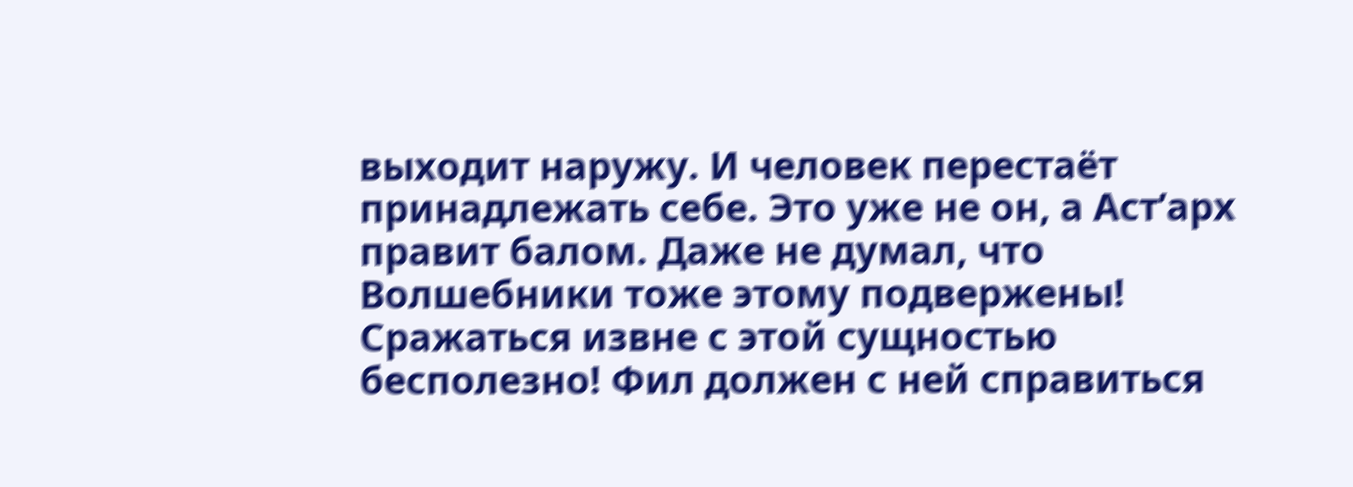выходит наружу. И человек перестаёт принадлежать себе. Это уже не он, а Аст’арх правит балом. Даже не думал, что  Волшебники тоже этому подвержены!
Сражаться извне с этой сущностью бесполезно! Фил должен с ней справиться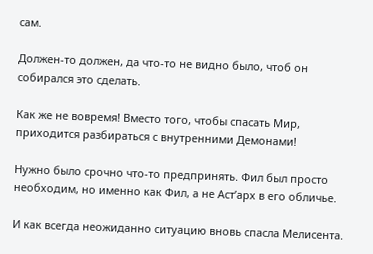сам.

Должен-то должен, да что-то не видно было, чтоб он собирался это сделать.

Как же не вовремя! Вместо того, чтобы спасать Мир, приходится разбираться с внутренними Демонами!

Нужно было срочно что-то предпринять. Фил был просто необходим, но именно как Фил, а не Аст’арх в его обличье.

И как всегда неожиданно ситуацию вновь спасла Мелисента.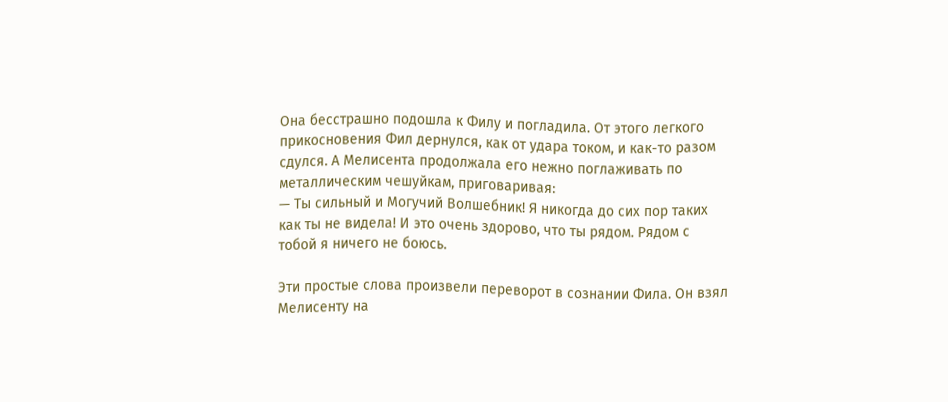Она бесстрашно подошла к Филу и погладила. От этого легкого прикосновения Фил дернулся, как от удара током, и как-то разом сдулся. А Мелисента продолжала его нежно поглаживать по металлическим чешуйкам, приговаривая:
— Ты сильный и Могучий Волшебник! Я никогда до сих пор таких как ты не видела! И это очень здорово, что ты рядом. Рядом с тобой я ничего не боюсь.

Эти простые слова произвели переворот в сознании Фила. Он взял Мелисенту на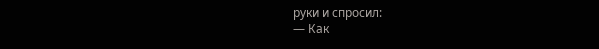руки и спросил:
— Как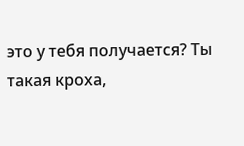это у тебя получается? Ты такая кроха,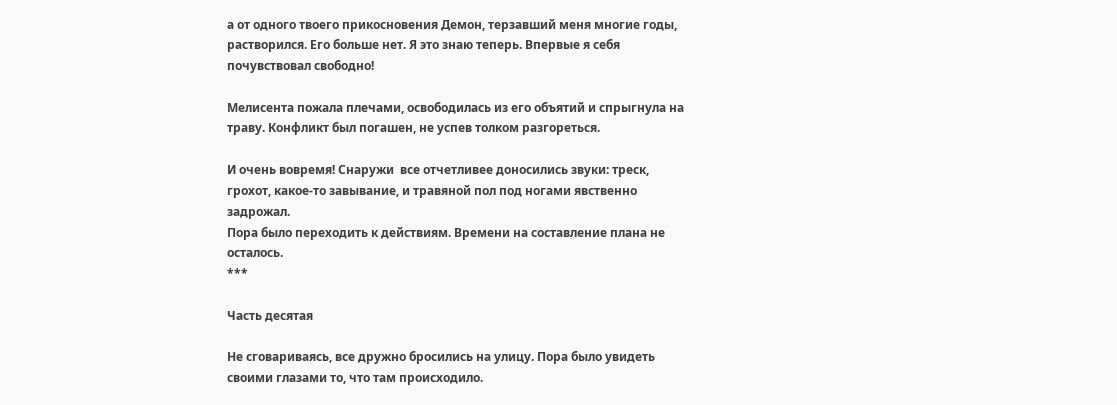а от одного твоего прикосновения Демон, терзавший меня многие годы, растворился. Его больше нет. Я это знаю теперь. Впервые я себя почувствовал свободно!

Мелисента пожала плечами, освободилась из его объятий и спрыгнула на траву. Конфликт был погашен, не успев толком разгореться.

И очень вовремя! Снаружи  все отчетливее доносились звуки: треск, грохот, какое-то завывание, и травяной пол под ногами явственно задрожал.
Пора было переходить к действиям. Времени на составление плана не осталось.
***

Часть десятая

Не сговариваясь, все дружно бросились на улицу. Пора было увидеть своими глазами то, что там происходило.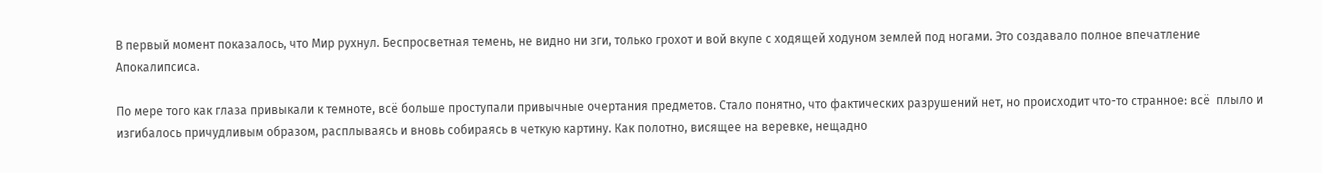В первый момент показалось, что Мир рухнул. Беспросветная темень, не видно ни зги, только грохот и вой вкупе с ходящей ходуном землей под ногами. Это создавало полное впечатление Апокалипсиса.

По мере того как глаза привыкали к темноте, всё больше проступали привычные очертания предметов. Стало понятно, что фактических разрушений нет, но происходит что-то странное: всё  плыло и изгибалось причудливым образом, расплываясь и вновь собираясь в четкую картину. Как полотно, висящее на веревке, нещадно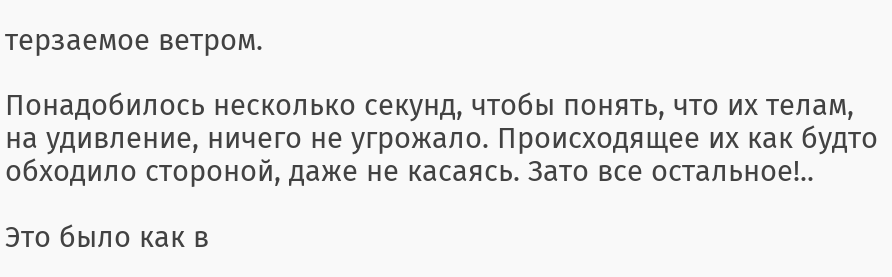терзаемое ветром.

Понадобилось несколько секунд, чтобы понять, что их телам, на удивление, ничего не угрожало. Происходящее их как будто обходило стороной, даже не касаясь. Зато все остальное!..

Это было как в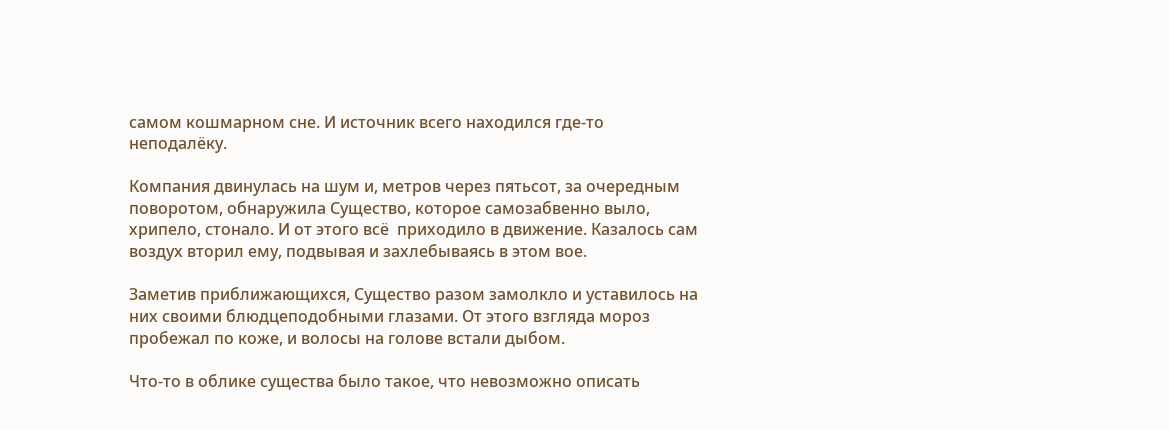самом кошмарном сне. И источник всего находился где-то неподалёку.

Компания двинулась на шум и, метров через пятьсот, за очередным поворотом, обнаружила Существо, которое самозабвенно выло, хрипело, стонало. И от этого всё  приходило в движение. Казалось сам воздух вторил ему, подвывая и захлебываясь в этом вое.

Заметив приближающихся, Существо разом замолкло и уставилось на них своими блюдцеподобными глазами. От этого взгляда мороз пробежал по коже, и волосы на голове встали дыбом.

Что-то в облике существа было такое, что невозможно описать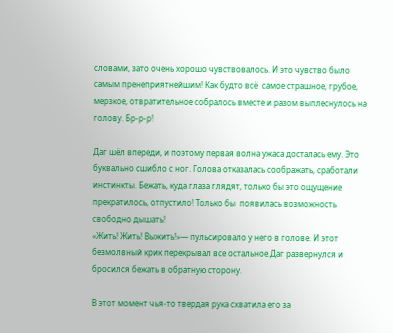словами, зато очень хорошо чувствовалось. И это чувство было самым пренеприятнейшим! Как будто всё  самое страшное, грубое, мерзкое, отвратительное собралось вместе и разом выплеснулось на голову. Бр-р-р!

Даг шёл впереди, и поэтому первая волна ужаса досталась ему. Это буквально сшибло с ног. Голова отказалась соображать, сработали инстинкты. Бежать, куда глаза глядят, только бы это ощущение прекратилось, отпустило! Только бы  появилась возможность свободно дышать!
«Жить! Жить! Выжить!»— пульсировало у него в голове. И этот безмолвный крик перекрывал все остальное.Даг развернулся и бросился бежать в обратную сторону.

В этот момент чья-то твердая рука схватила его за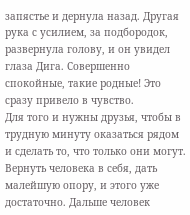запястье и дернула назад. Другая рука с усилием, за подбородок, развернула голову, и он увидел глаза Дига. Совершенно спокойные, такие родные! Это сразу привело в чувство.
Для того и нужны друзья, чтобы в трудную минуту оказаться рядом и сделать то, что только они могут. Вернуть человека в себя, дать малейшую опору, и этого уже достаточно. Дальше человек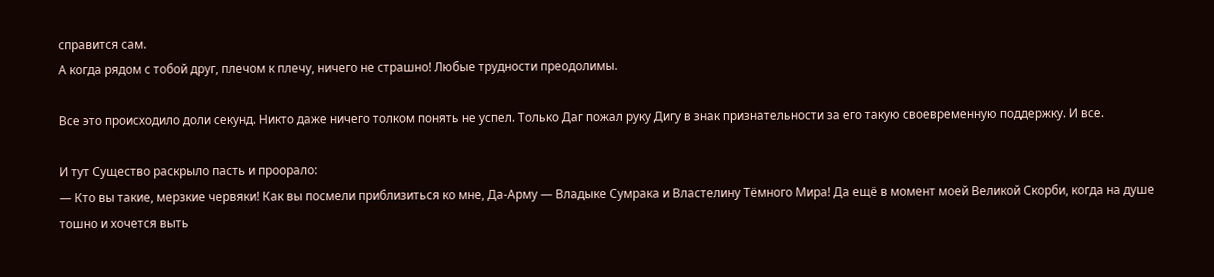справится сам.
А когда рядом с тобой друг, плечом к плечу, ничего не страшно! Любые трудности преодолимы.

Все это происходило доли секунд. Никто даже ничего толком понять не успел. Только Даг пожал руку Дигу в знак признательности за его такую своевременную поддержку. И все.

И тут Существо раскрыло пасть и проорало:
— Кто вы такие, мерзкие червяки! Как вы посмели приблизиться ко мне, Да-Арму — Владыке Сумрака и Властелину Тёмного Мира! Да ещё в момент моей Великой Скорби, когда на душе тошно и хочется выть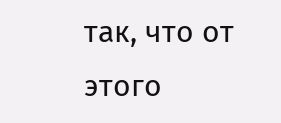так, что от этого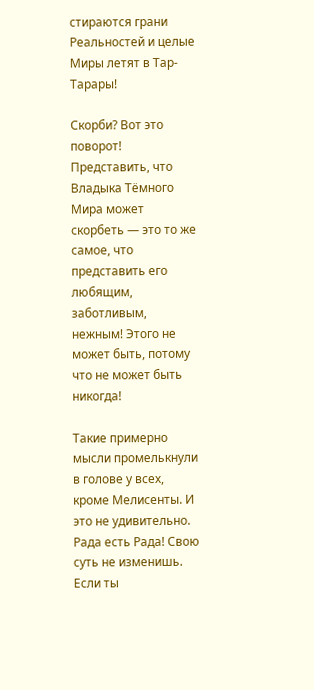стираются грани Реальностей и целые Миры летят в Тар-Тарары!

Скорби? Вот это поворот! Представить, что Владыка Тёмного Мира может скорбеть — это то же самое, что представить его любящим, заботливым, нежным! Этого не может быть, потому что не может быть никогда!

Такие примерно мысли промелькнули в голове у всех, кроме Мелисенты. И это не удивительно. Рада есть Рада! Свою суть не изменишь. Если ты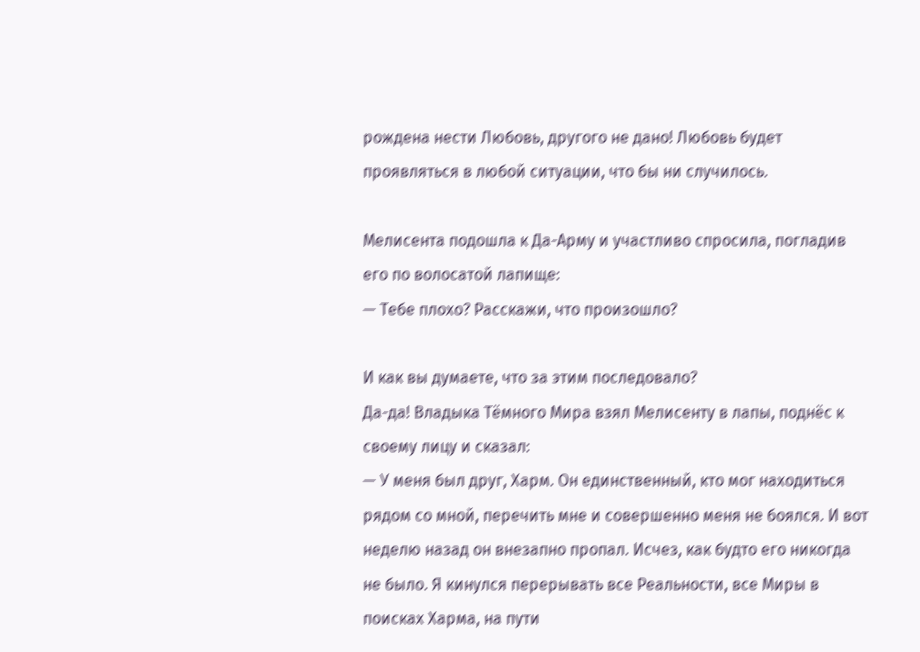рождена нести Любовь, другого не дано! Любовь будет проявляться в любой ситуации, что бы ни случилось.

Мелисента подошла к Да-Арму и участливо спросила, погладив его по волосатой лапище:
— Тебе плохо? Расскажи, что произошло?

И как вы думаете, что за этим последовало?
Да-да! Владыка Тёмного Мира взял Мелисенту в лапы, поднёс к своему лицу и сказал:
— У меня был друг, Харм. Он единственный, кто мог находиться рядом со мной, перечить мне и совершенно меня не боялся. И вот неделю назад он внезапно пропал. Исчез, как будто его никогда не было. Я кинулся перерывать все Реальности, все Миры в поисках Харма, на пути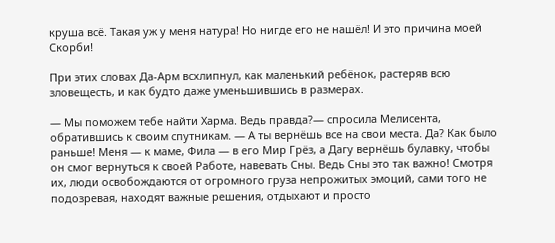круша всё. Такая уж у меня натура! Но нигде его не нашёл! И это причина моей Скорби!

При этих словах Да-Арм всхлипнул, как маленький ребёнок, растеряв всю зловещесть, и как будто даже уменьшившись в размерах.

— Мы поможем тебе найти Харма. Ведь правда?— спросила Мелисента, обратившись к своим спутникам. — А ты вернёшь все на свои места. Да? Как было раньше! Меня — к маме, Фила — в его Мир Грёз, а Дагу вернёшь булавку, чтобы он смог вернуться к своей Работе, навевать Сны. Ведь Сны это так важно! Смотря их, люди освобождаются от огромного груза непрожитых эмоций, сами того не подозревая, находят важные решения, отдыхают и просто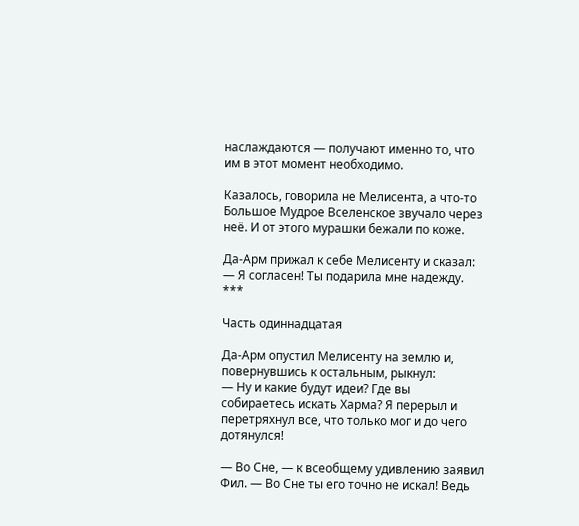наслаждаются — получают именно то, что им в этот момент необходимо.

Казалось, говорила не Мелисента, а что-то Большое Мудрое Вселенское звучало через неё. И от этого мурашки бежали по коже.

Да-Арм прижал к себе Мелисенту и сказал:
— Я согласен! Ты подарила мне надежду.
***

Часть одиннадцатая

Да-Арм опустил Мелисенту на землю и, повернувшись к остальным, рыкнул:
— Ну и какие будут идеи? Где вы собираетесь искать Харма? Я перерыл и перетряхнул все, что только мог и до чего дотянулся!

— Во Сне, — к всеобщему удивлению заявил Фил. — Во Сне ты его точно не искал! Ведь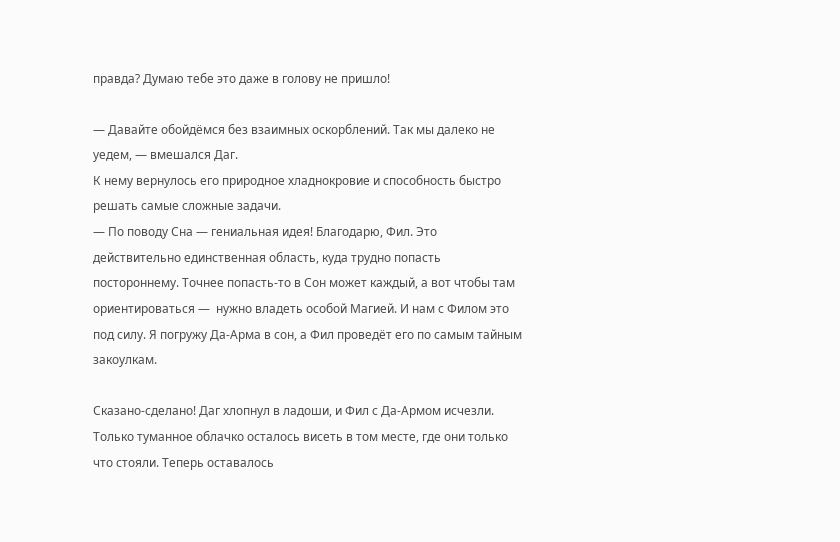правда? Думаю тебе это даже в голову не пришло!

— Давайте обойдёмся без взаимных оскорблений. Так мы далеко не уедем, — вмешался Даг.
К нему вернулось его природное хладнокровие и способность быстро решать самые сложные задачи.
— По поводу Сна — гениальная идея! Благодарю, Фил. Это действительно единственная область, куда трудно попасть постороннему. Точнее попасть-то в Сон может каждый, а вот чтобы там ориентироваться —  нужно владеть особой Магией. И нам с Филом это под силу. Я погружу Да-Арма в сон, а Фил проведёт его по самым тайным закоулкам.

Сказано-сделано! Даг хлопнул в ладоши, и Фил с Да-Армом исчезли. Только туманное облачко осталось висеть в том месте, где они только что стояли. Теперь оставалось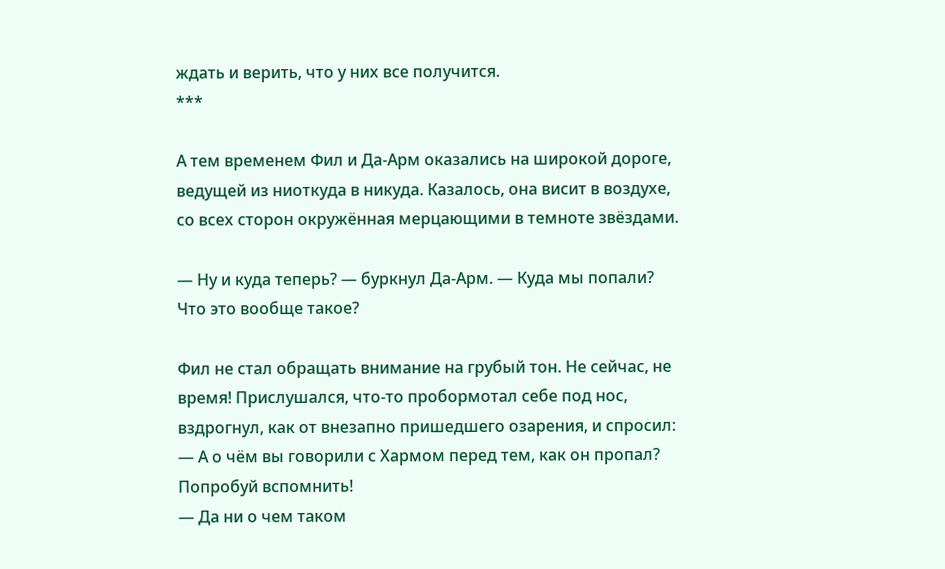ждать и верить, что у них все получится.
***

А тем временем Фил и Да-Арм оказались на широкой дороге, ведущей из ниоткуда в никуда. Казалось, она висит в воздухе, со всех сторон окружённая мерцающими в темноте звёздами.

— Ну и куда теперь? — буркнул Да-Арм. — Куда мы попали? Что это вообще такое?

Фил не стал обращать внимание на грубый тон. Не сейчас, не время! Прислушался, что-то пробормотал себе под нос, вздрогнул, как от внезапно пришедшего озарения, и спросил:
— А о чём вы говорили с Хармом перед тем, как он пропал? Попробуй вспомнить!
— Да ни о чем таком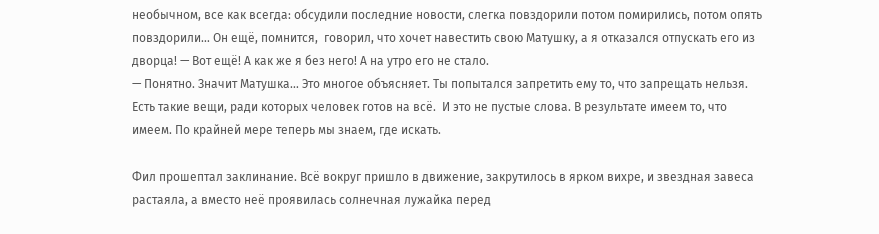необычном, все как всегда: обсудили последние новости, слегка повздорили потом помирились, потом опять повздорили… Он ещё, помнится,  говорил, что хочет навестить свою Матушку, а я отказался отпускать его из дворца! — Вот ещё! А как же я без него! А на утро его не стало.
— Понятно. Значит Матушка… Это многое объясняет. Ты попытался запретить ему то, что запрещать нельзя. Есть такие вещи, ради которых человек готов на всё.  И это не пустые слова. В результате имеем то, что имеем. По крайней мере теперь мы знаем, где искать.

Фил прошептал заклинание. Всё вокруг пришло в движение, закрутилось в ярком вихре, и звездная завеса растаяла, а вместо неё проявилась солнечная лужайка перед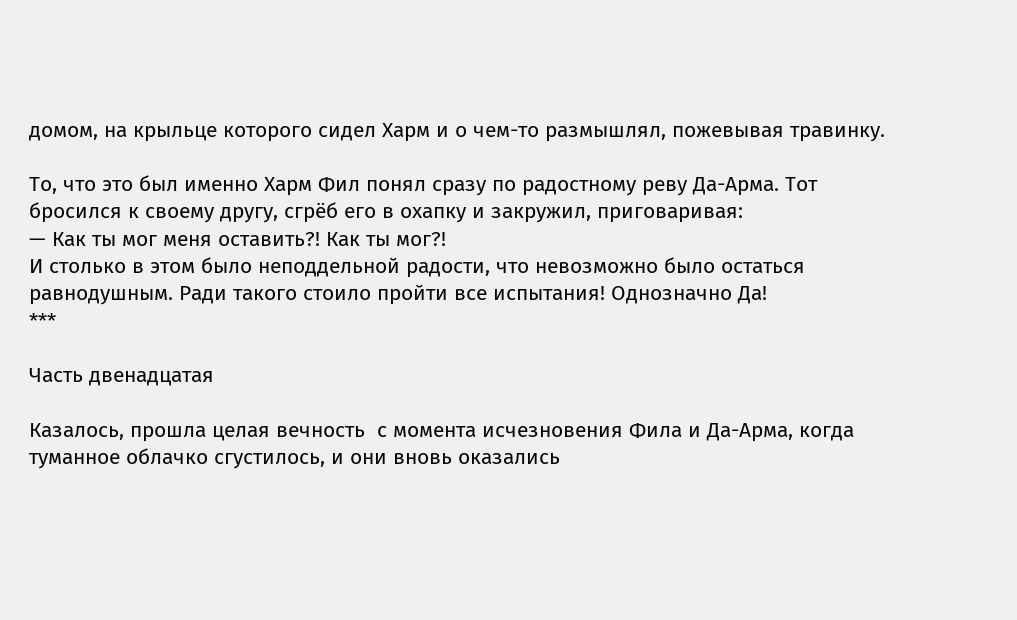домом, на крыльце которого сидел Харм и о чем-то размышлял, пожевывая травинку.

То, что это был именно Харм Фил понял сразу по радостному реву Да-Арма. Тот бросился к своему другу, сгрёб его в охапку и закружил, приговаривая:
— Как ты мог меня оставить?! Как ты мог?!
И столько в этом было неподдельной радости, что невозможно было остаться равнодушным. Ради такого стоило пройти все испытания! Однозначно Да!
***

Часть двенадцатая

Казалось, прошла целая вечность  с момента исчезновения Фила и Да-Арма, когда туманное облачко сгустилось, и они вновь оказались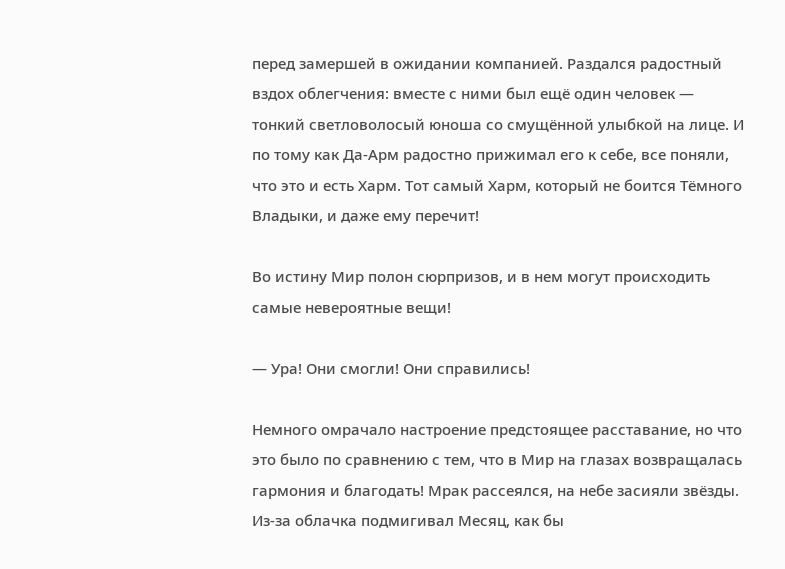перед замершей в ожидании компанией. Раздался радостный вздох облегчения: вместе с ними был ещё один человек — тонкий светловолосый юноша со смущённой улыбкой на лице. И по тому как Да-Арм радостно прижимал его к себе, все поняли, что это и есть Харм. Тот самый Харм, который не боится Тёмного Владыки, и даже ему перечит!

Во истину Мир полон сюрпризов, и в нем могут происходить самые невероятные вещи!

— Ура! Они смогли! Они справились!

Немного омрачало настроение предстоящее расставание, но что это было по сравнению с тем, что в Мир на глазах возвращалась гармония и благодать! Мрак рассеялся, на небе засияли звёзды. Из-за облачка подмигивал Месяц, как бы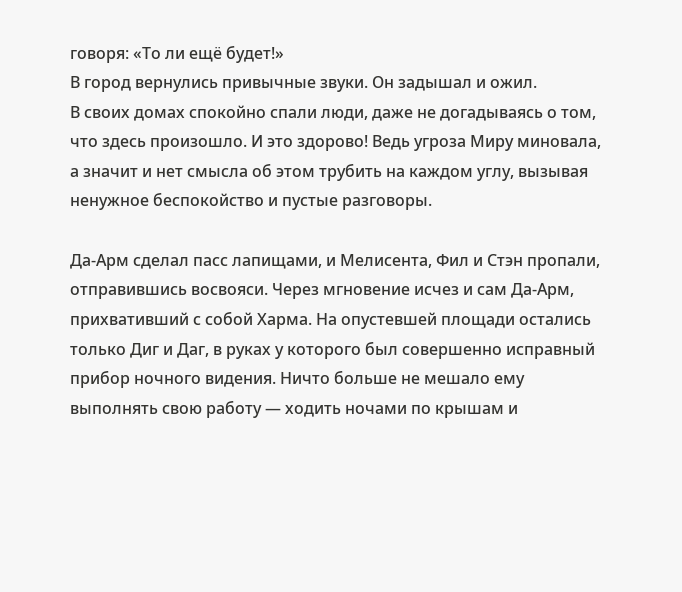говоря: «То ли ещё будет!»
В город вернулись привычные звуки. Он задышал и ожил.
В своих домах спокойно спали люди, даже не догадываясь о том, что здесь произошло. И это здорово! Ведь угроза Миру миновала, а значит и нет смысла об этом трубить на каждом углу, вызывая ненужное беспокойство и пустые разговоры.

Да-Арм сделал пасс лапищами, и Мелисента, Фил и Стэн пропали, отправившись восвояси. Через мгновение исчез и сам Да-Арм, прихвативший с собой Харма. На опустевшей площади остались  только Диг и Даг, в руках у которого был совершенно исправный прибор ночного видения. Ничто больше не мешало ему выполнять свою работу — ходить ночами по крышам и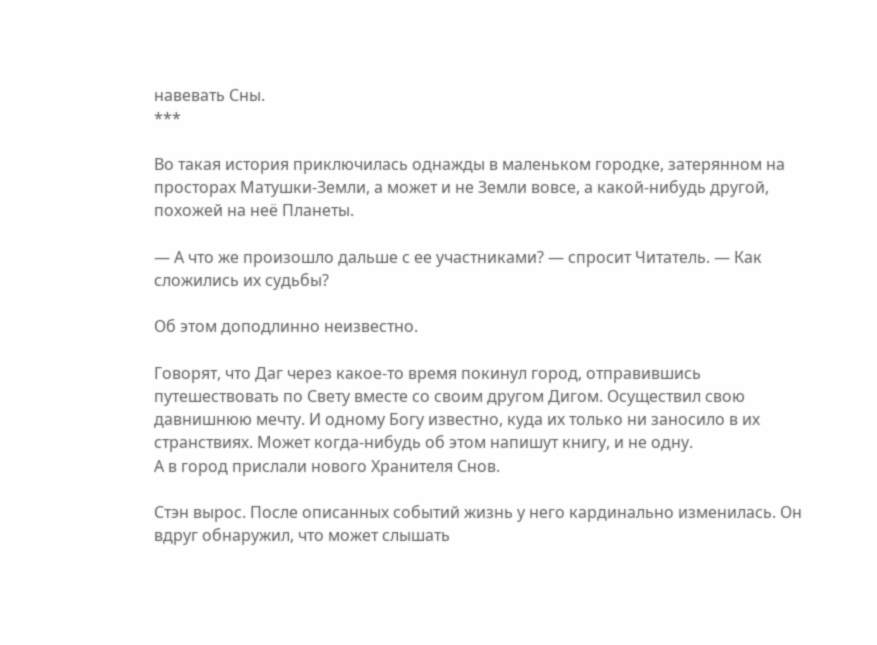навевать Сны.
***

Во такая история приключилась однажды в маленьком городке, затерянном на просторах Матушки-Земли, а может и не Земли вовсе, а какой-нибудь другой, похожей на неё Планеты.

— А что же произошло дальше с ее участниками? — спросит Читатель. — Как сложились их судьбы?

Об этом доподлинно неизвестно.

Говорят, что Даг через какое-то время покинул город, отправившись путешествовать по Свету вместе со своим другом Дигом. Осуществил свою давнишнюю мечту. И одному Богу известно, куда их только ни заносило в их странствиях. Может когда-нибудь об этом напишут книгу, и не одну.
А в город прислали нового Хранителя Снов.

Стэн вырос. После описанных событий жизнь у него кардинально изменилась. Он вдруг обнаружил, что может слышать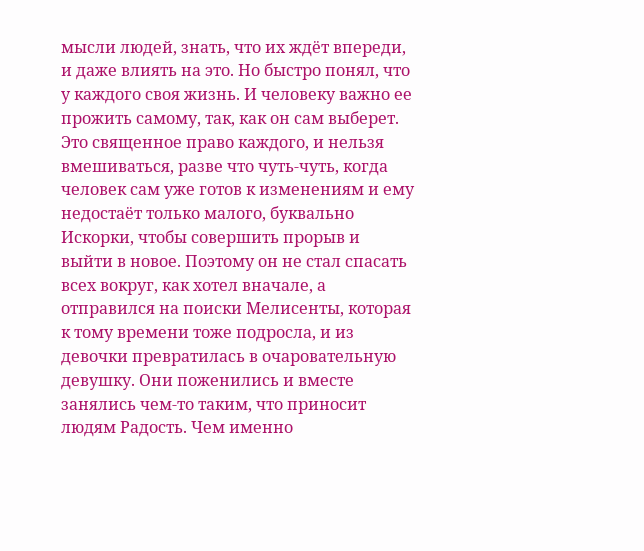мысли людей, знать, что их ждёт впереди, и даже влиять на это. Но быстро понял, что у каждого своя жизнь. И человеку важно ее прожить самому, так, как он сам выберет.  Это священное право каждого, и нельзя вмешиваться, разве что чуть-чуть, когда человек сам уже готов к изменениям и ему недостаёт только малого, буквально Искорки, чтобы совершить прорыв и выйти в новое. Поэтому он не стал спасать всех вокруг, как хотел вначале, а отправился на поиски Мелисенты, которая к тому времени тоже подросла, и из девочки превратилась в очаровательную девушку. Они поженились и вместе занялись чем-то таким, что приносит людям Радость. Чем именно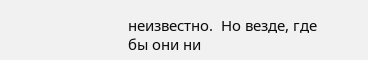неизвестно.  Но везде, где бы они ни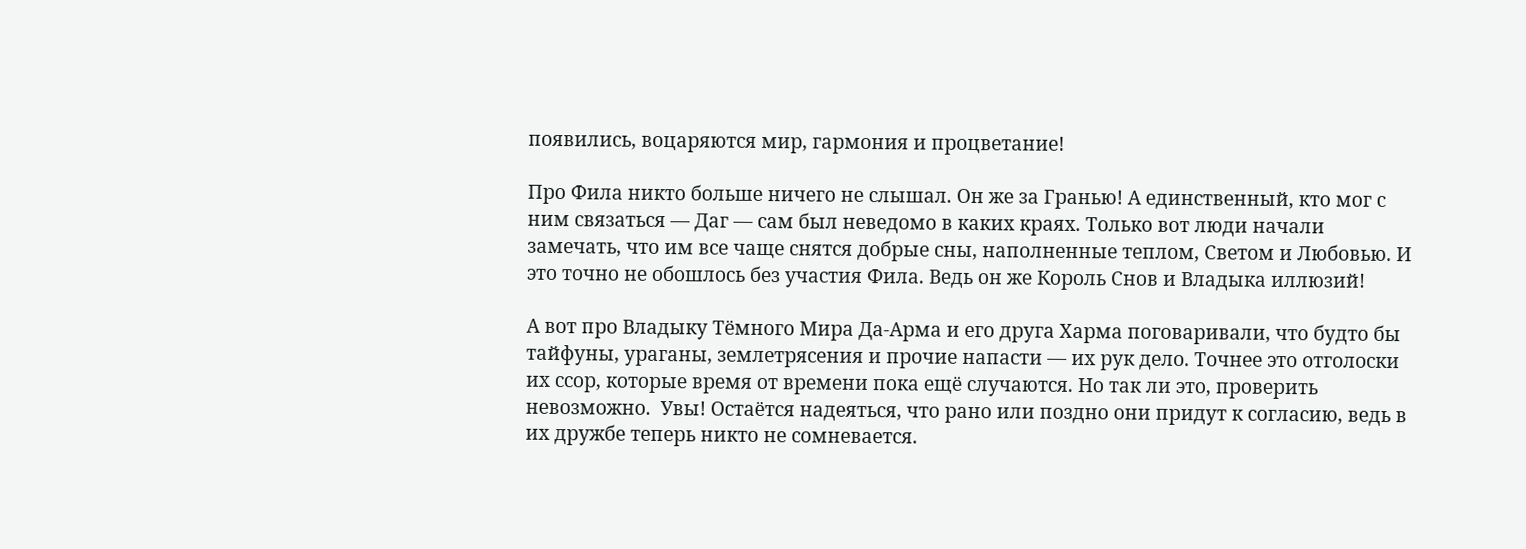появились, воцаряются мир, гармония и процветание!

Про Фила никто больше ничего не слышал. Он же за Гранью! А единственный, кто мог с ним связаться — Даг — сам был неведомо в каких краях. Только вот люди начали замечать, что им все чаще снятся добрые сны, наполненные теплом, Светом и Любовью. И это точно не обошлось без участия Фила. Ведь он же Король Снов и Владыка иллюзий!

А вот про Владыку Тёмного Мира Да-Арма и его друга Харма поговаривали, что будто бы тайфуны, ураганы, землетрясения и прочие напасти — их рук дело. Точнее это отголоски их ссор, которые время от времени пока ещё случаются. Но так ли это, проверить невозможно.  Увы! Остаётся надеяться, что рано или поздно они придут к согласию, ведь в их дружбе теперь никто не сомневается.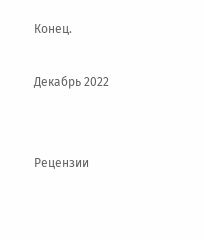Конец.

Декабрь 2022


Рецензии